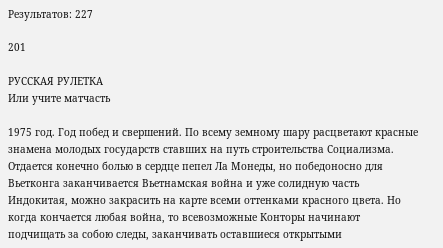Результатов: 227

201

РУССКАЯ РУЛЕТКА
Или учите матчасть

1975 год. Год побед и свершений. По всему земному шару расцветают красные знамена молодых государств ставших на путь строительства Социализма. Отдается конечно болью в сердце пепел Ла Монеды, но победоносно для Вьетконга заканчивается Вьетнамская война и уже солидную часть Индокитая, можно закрасить на карте всеми оттенками красного цвета. Но когда кончается любая война, то всевозможные Конторы начинают подчищать за собою следы, заканчивать оставшиеся открытыми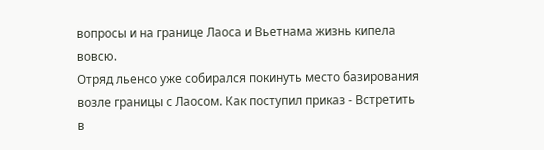вопросы и на границе Лаоса и Вьетнама жизнь кипела вовсю.
Отряд льенсо уже собирался покинуть место базирования возле границы с Лаосом. Как поступил приказ - Встретить в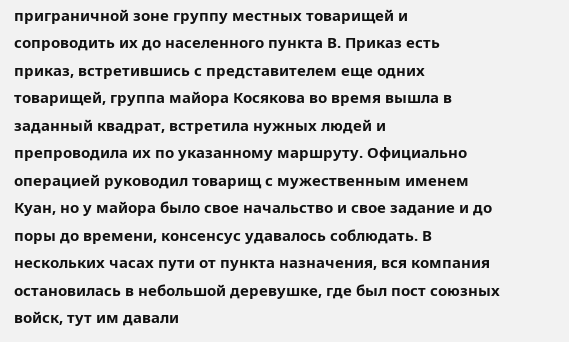приграничной зоне группу местных товарищей и сопроводить их до населенного пункта В. Приказ есть приказ, встретившись с представителем еще одних товарищей, группа майора Косякова во время вышла в заданный квадрат, встретила нужных людей и препроводила их по указанному маршруту. Официально операцией руководил товарищ с мужественным именем Куан, но у майора было свое начальство и свое задание и до поры до времени, консенсус удавалось соблюдать. В нескольких часах пути от пункта назначения, вся компания остановилась в небольшой деревушке, где был пост союзных войск, тут им давали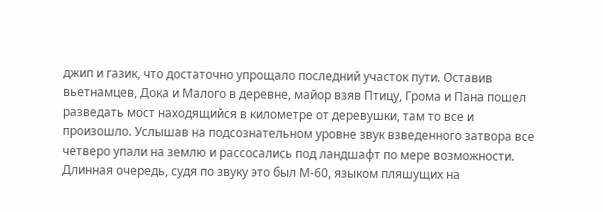джип и газик, что достаточно упрощало последний участок пути. Оставив вьетнамцев, Дока и Малого в деревне, майор взяв Птицу, Грома и Пана пошел разведать мост находящийся в километре от деревушки, там то все и произошло. Услышав на подсознательном уровне звук взведенного затвора все четверо упали на землю и рассосались под ландшафт по мере возможности. Длинная очередь, судя по звуку это был М-60, языком пляшущих на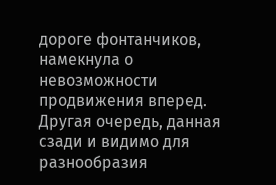дороге фонтанчиков, намекнула о невозможности продвижения вперед. Другая очередь, данная сзади и видимо для разнообразия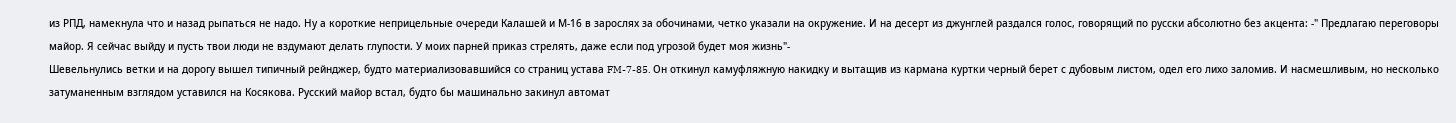из РПД, намекнула что и назад рыпаться не надо. Ну а короткие неприцельные очереди Калашей и М-16 в зарослях за обочинами, четко указали на окружение. И на десерт из джунглей раздался голос, говорящий по русски абсолютно без акцента: -" Предлагаю переговоры майор. Я сейчас выйду и пусть твои люди не вздумают делать глупости. У моих парней приказ стрелять, даже если под угрозой будет моя жизнь"-
Шевельнулись ветки и на дорогу вышел типичный рейнджер, будто материализовавшийся со страниц устава FM-7-85. Он откинул камуфляжную накидку и вытащив из кармана куртки черный берет с дубовым листом, одел его лихо заломив. И насмешливым, но несколько затуманенным взглядом уставился на Косякова. Русский майор встал, будто бы машинально закинул автомат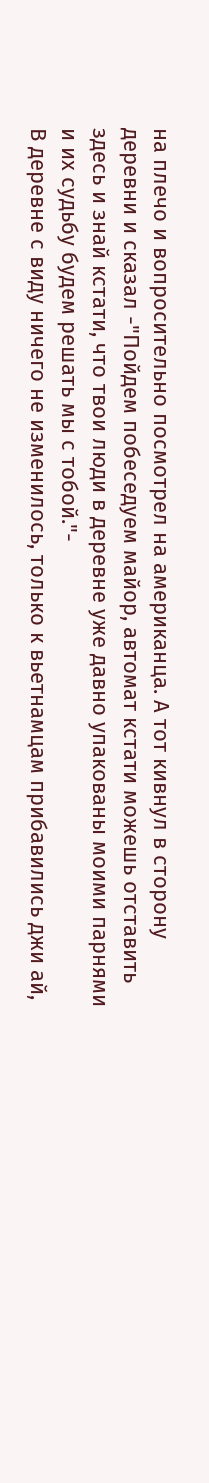на плечо и вопросительно посмотрел на американца. А тот кивнул в сторону деревни и сказал -"Пойдем побеседуем майор, автомат кстати можешь отставить здесь и знай кстати, что твои люди в деревне уже давно упакованы моими парнями и их судьбу будем решать мы с тобой."-
В деревне с виду ничего не изменилось, только к вьетнамцам прибавились джи ай,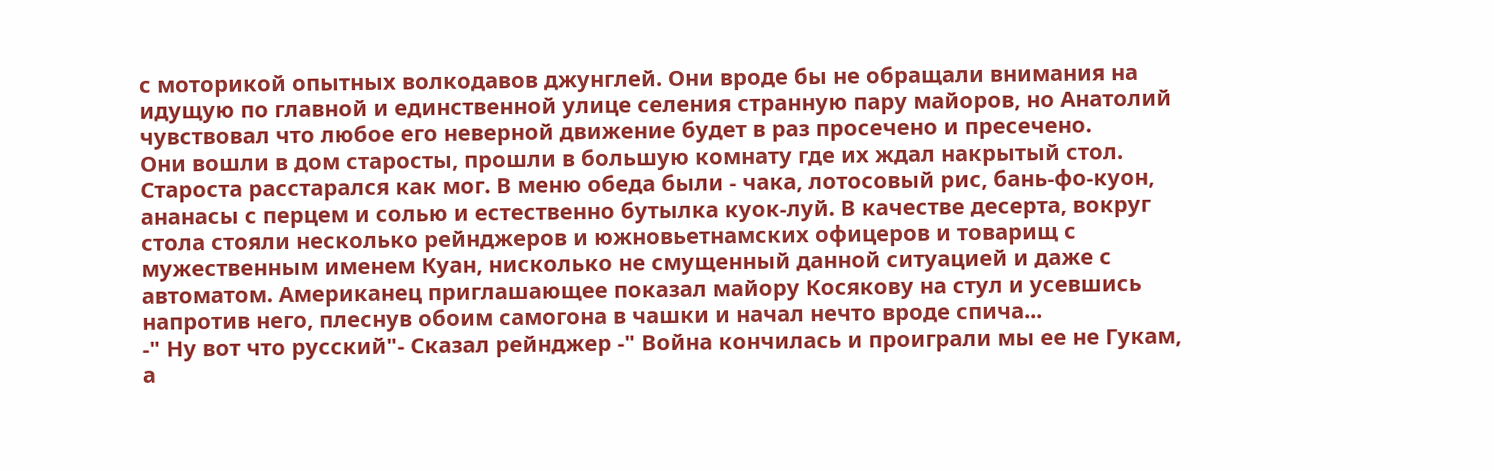с моторикой опытных волкодавов джунглей. Они вроде бы не обращали внимания на идущую по главной и единственной улице селения странную пару майоров, но Анатолий чувствовал что любое его неверной движение будет в раз просечено и пресечено.
Они вошли в дом старосты, прошли в большую комнату где их ждал накрытый стол. Староста расстарался как мог. В меню обеда были - чака, лотосовый рис, бань-фо-куон, ананасы с перцем и солью и естественно бутылка куок-луй. В качестве десерта, вокруг стола стояли несколько рейнджеров и южновьетнамских офицеров и товарищ с мужественным именем Куан, нисколько не смущенный данной ситуацией и даже с автоматом. Американец приглашающее показал майору Косякову на стул и усевшись напротив него, плеснув обоим самогона в чашки и начал нечто вроде спича...
-" Ну вот что русский"- Сказал рейнджер -" Война кончилась и проиграли мы ее не Гукам, а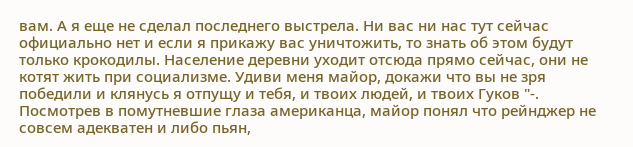вам. А я еще не сделал последнего выстрела. Ни вас ни нас тут сейчас официально нет и если я прикажу вас уничтожить, то знать об этом будут только крокодилы. Население деревни уходит отсюда прямо сейчас, они не котят жить при социализме. Удиви меня майор, докажи что вы не зря победили и клянусь я отпущу и тебя, и твоих людей, и твоих Гуков "-.
Посмотрев в помутневшие глаза американца, майор понял что рейнджер не совсем адекватен и либо пьян,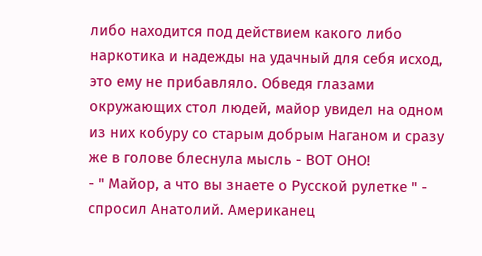либо находится под действием какого либо наркотика и надежды на удачный для себя исход, это ему не прибавляло. Обведя глазами окружающих стол людей, майор увидел на одном из них кобуру со старым добрым Наганом и сразу же в голове блеснула мысль - ВОТ ОНО!
- " Майор, а что вы знаете о Русской рулетке " - спросил Анатолий. Американец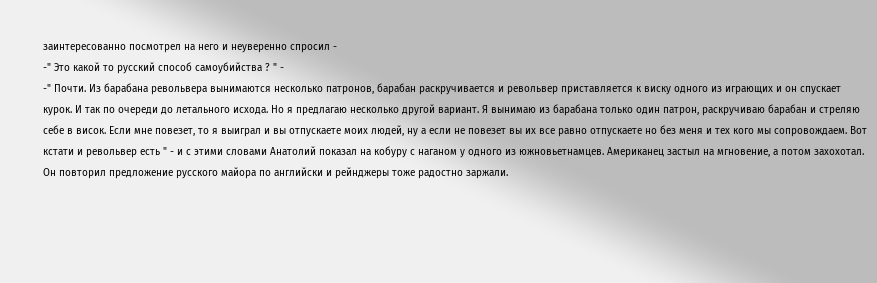заинтересованно посмотрел на него и неуверенно спросил -
-" Это какой то русский способ самоубийства ? " -
-" Почти. Из барабана револьвера вынимаются несколько патронов, барабан раскручивается и револьвер приставляется к виску одного из играющих и он спускает курок. И так по очереди до летального исхода. Но я предлагаю несколько другой вариант. Я вынимаю из барабана только один патрон, раскручиваю барабан и стреляю себе в висок. Если мне повезет, то я выиграл и вы отпускаете моих людей, ну а если не повезет вы их все равно отпускаете но без меня и тех кого мы сопровождаем. Вот кстати и револьвер есть " - и с этими словами Анатолий показал на кобуру с наганом у одного из южновьетнамцев. Американец застыл на мгновение, а потом захохотал. Он повторил предложение русского майора по английски и рейнджеры тоже радостно заржали.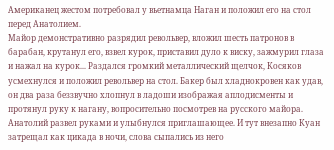Американец жестом потребовал у вьетнамца Наган и положил его на стол перед Анатолием.
Майор демонстративно разрядил револьвер, вложил шесть патронов в барабан, крутанул его, взвел курок, приставил дуло к виску, зажмурил глаза и нажал на курок... Раздался громкий металлический щелчок, Косяков усмехнулся и положил револьвер на стол. Бакер был хладнокровен как удав, он два раза беззвучно хлопнул в ладоши изображая аплодисменты и протянул руку к нагану, вопросительно посмотрев на русского майора. Анатолий развел руками и улыбнулся приглашающее. И тут внезапно Куан затрещал как цикада в ночи, слова сыпались из него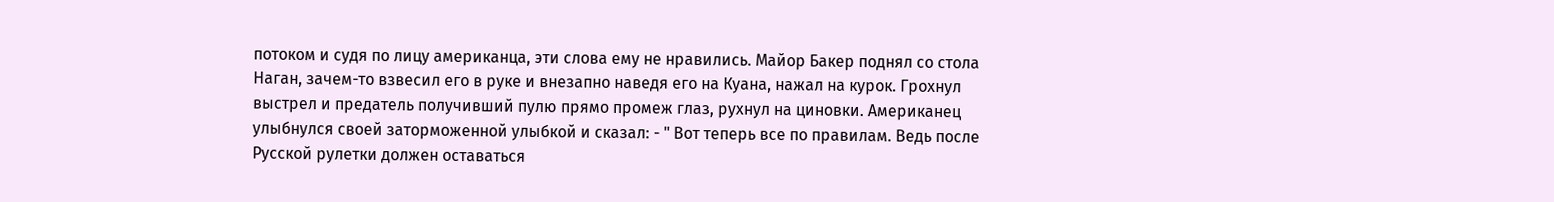потоком и судя по лицу американца, эти слова ему не нравились. Майор Бакер поднял со стола Наган, зачем-то взвесил его в руке и внезапно наведя его на Куана, нажал на курок. Грохнул выстрел и предатель получивший пулю прямо промеж глаз, рухнул на циновки. Американец улыбнулся своей заторможенной улыбкой и сказал: - " Вот теперь все по правилам. Ведь после Русской рулетки должен оставаться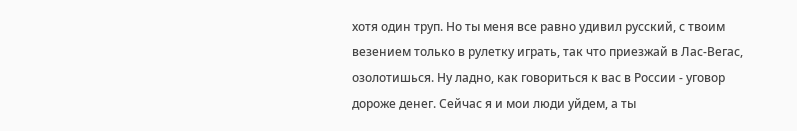хотя один труп. Но ты меня все равно удивил русский, с твоим везением только в рулетку играть, так что приезжай в Лас-Вегас, озолотишься. Ну ладно, как говориться к вас в России - уговор дороже денег. Сейчас я и мои люди уйдем, а ты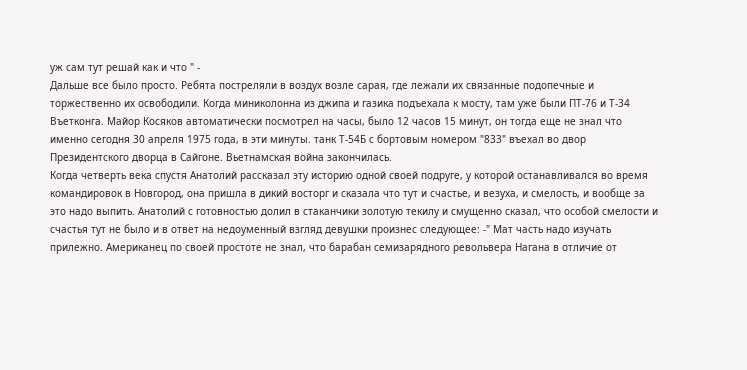уж сам тут решай как и что " -
Дальше все было просто. Ребята постреляли в воздух возле сарая, где лежали их связанные подопечные и торжественно их освободили. Когда миниколонна из джипа и газика подъехала к мосту, там уже были ПТ-76 и Т-34 Въетконга. Майор Косяков автоматически посмотрел на часы, было 12 часов 15 минут, он тогда еще не знал что именно сегодня 30 апреля 1975 года, в эти минуты. танк Т-54Б с бортовым номером "833" въехал во двор Президентского дворца в Сайгоне. Вьетнамская война закончилась.
Когда четверть века спустя Анатолий рассказал эту историю одной своей подруге, у которой останавливался во время командировок в Новгород, она пришла в дикий восторг и сказала что тут и счастье, и везуха, и смелость, и вообще за это надо выпить. Анатолий с готовностью долил в стаканчики золотую текилу и смущенно сказал, что особой смелости и счастья тут не было и в ответ на недоуменный взгляд девушки произнес следующее: -" Мат часть надо изучать прилежно. Американец по своей простоте не знал, что барабан семизарядного револьвера Нагана в отличие от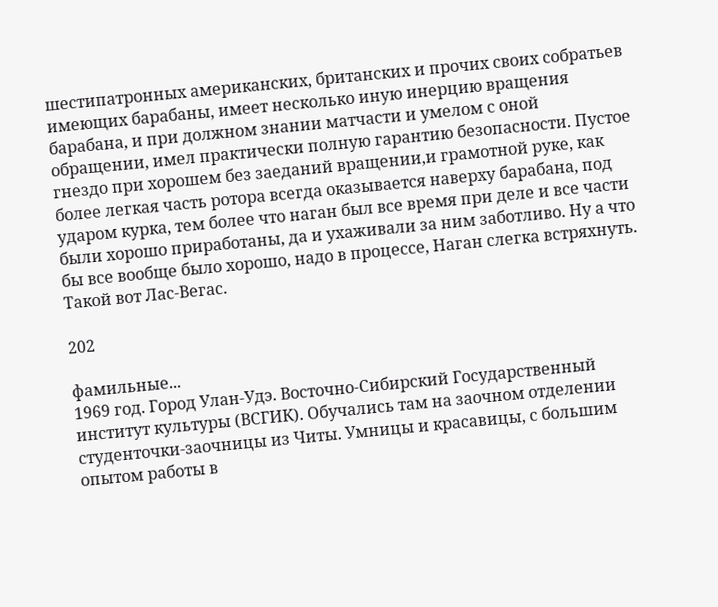шестипатронных американских, британских и прочих своих собратьев имеющих барабаны, имеет несколько иную инерцию вращения барабана, и при должном знании матчасти и умелом с оной обращении, имел практически полную гарантию безопасности. Пустое гнездо при хорошем без заеданий вращении,и грамотной руке, как более легкая часть ротора всегда оказывается наверху барабана, под ударом курка, тем более что наган был все время при деле и все части были хорошо приработаны, да и ухаживали за ним заботливо. Ну а что бы все вообще было хорошо, надо в процессе, Наган слегка встряхнуть. Такой вот Лас-Вегас.

202

фамильные...
1969 год. Город Улан-Удэ. Восточно-Сибирский Государственный институт культуры (ВСГИК). Обучались там на заочном отделении студенточки-заочницы из Читы. Умницы и красавицы, с большим опытом работы в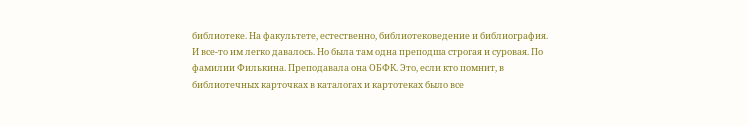библиотеке. На факультете, естественно, библиотековедение и библиография. И все-то им легко давалось. Но была там одна преподша строгая и суровая. По фамилии Филькина. Преподавала она ОБФК. Это, если кто помнит, в библиотечных карточках в каталогах и картотеках было все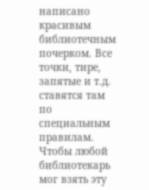написано красивым библиотечным почерком. Все точки, тире, запятые и т.д. ставятся там по специальным правилам. Чтобы любой библиотекарь мог взять эту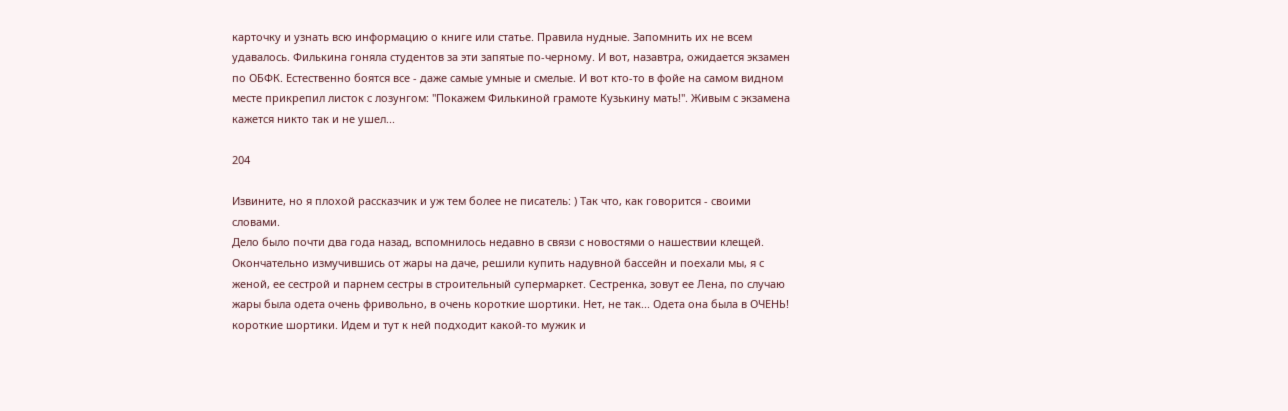карточку и узнать всю информацию о книге или статье. Правила нудные. Запомнить их не всем удавалось. Филькина гоняла студентов за эти запятые по-черному. И вот, назавтра, ожидается экзамен по ОБФК. Естественно боятся все - даже самые умные и смелые. И вот кто-то в фойе на самом видном месте прикрепил листок с лозунгом: "Покажем Филькиной грамоте Кузькину мать!". Живым с экзамена кажется никто так и не ушел...

204

Извините, но я плохой рассказчик и уж тем более не писатель: ) Так что, как говорится - своими словами.
Дело было почти два года назад, вспомнилось недавно в связи с новостями о нашествии клещей. Окончательно измучившись от жары на даче, решили купить надувной бассейн и поехали мы, я с женой, ее сестрой и парнем сестры в строительный супермаркет. Сестренка, зовут ее Лена, по случаю жары была одета очень фривольно, в очень короткие шортики. Нет, не так... Одета она была в ОЧЕНЬ! короткие шортики. Идем и тут к ней подходит какой-то мужик и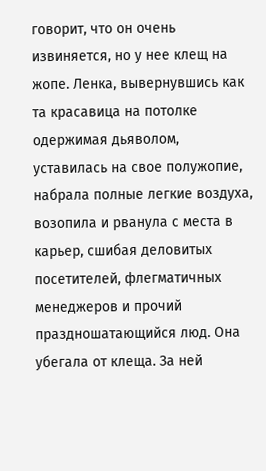говорит, что он очень извиняется, но у нее клещ на жопе. Ленка, вывернувшись как та красавица на потолке одержимая дьяволом, уставилась на свое полужопие, набрала полные легкие воздуха, возопила и рванула с места в карьер, сшибая деловитых посетителей, флегматичных менеджеров и прочий праздношатающийся люд. Она убегала от клеща. За ней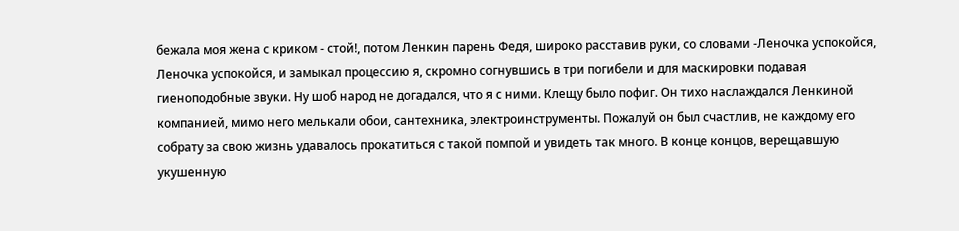бежала моя жена с криком - стой!, потом Ленкин парень Федя, широко расставив руки, со словами -Леночка успокойся, Леночка успокойся, и замыкал процессию я, скромно согнувшись в три погибели и для маскировки подавая гиеноподобные звуки. Ну шоб народ не догадался, что я с ними. Клещу было пофиг. Он тихо наслаждался Ленкиной компанией, мимо него мелькали обои, сантехника, электроинструменты. Пожалуй он был счастлив, не каждому его собрату за свою жизнь удавалось прокатиться с такой помпой и увидеть так много. В конце концов, верещавшую укушенную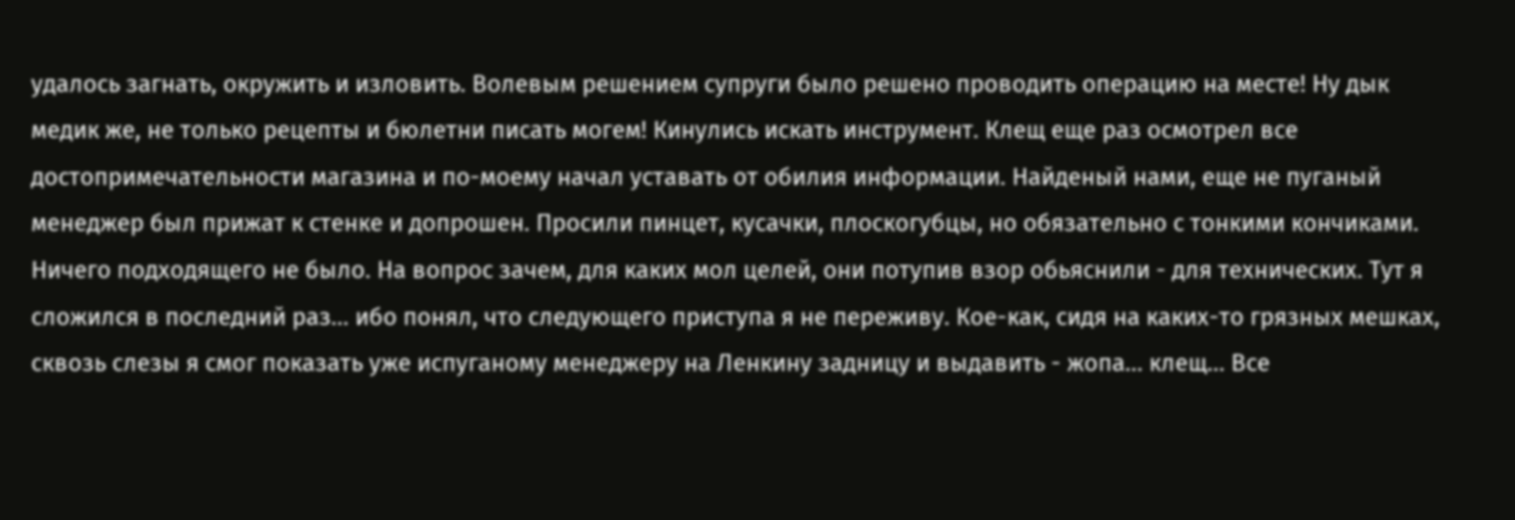удалось загнать, окружить и изловить. Волевым решением супруги было решено проводить операцию на месте! Ну дык медик же, не только рецепты и бюлетни писать могем! Кинулись искать инструмент. Клещ еще раз осмотрел все достопримечательности магазина и по-моему начал уставать от обилия информации. Найденый нами, еще не пуганый менеджер был прижат к стенке и допрошен. Просили пинцет, кусачки, плоскогубцы, но обязательно с тонкими кончиками. Ничего подходящего не было. На вопрос зачем, для каких мол целей, они потупив взор обьяснили - для технических. Тут я сложился в последний раз... ибо понял, что следующего приступа я не переживу. Кое-как, сидя на каких-то грязных мешках, сквозь слезы я смог показать уже испуганому менеджеру на Ленкину задницу и выдавить - жопа... клещ... Все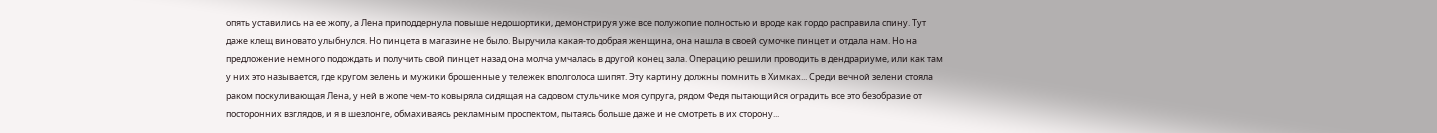опять уставились на ее жопу, а Лена приподдернула повыше недошортики, демонстрируя уже все полужопие полностью и вроде как гордо расправила спину. Тут даже клещ виновато улыбнулся. Но пинцета в магазине не было. Выручила какая-то добрая женщина, она нашла в своей сумочке пинцет и отдала нам. Но на предложение немного подождать и получить свой пинцет назад она молча умчалась в другой конец зала. Операцию решили проводить в дендрариуме, или как там у них это называется, где кругом зелень и мужики брошенные у тележек вполголоса шипят. Эту картину должны помнить в Химках... Среди вечной зелени стояла раком поскуливающая Лена, у ней в жопе чем-то ковыряла сидящая на садовом стульчике моя супруга, рядом Федя пытающийся оградить все это безобразие от посторонних взглядов, и я в шезлонге, обмахиваясь рекламным проспектом, пытаясь больше даже и не смотреть в их сторону...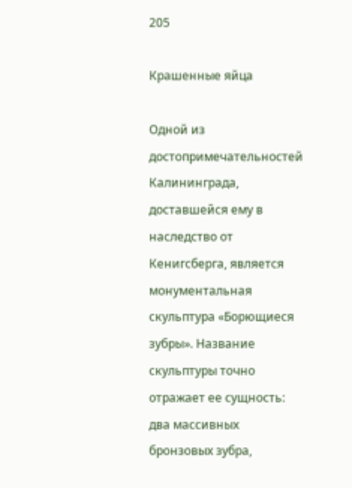205

Крашенные яйца

Одной из достопримечательностей Калининграда, доставшейся ему в наследство от Кенигсберга, является монументальная скульптура «Борющиеся зубры». Название скульптуры точно отражает ее сущность: два массивных бронзовых зубра,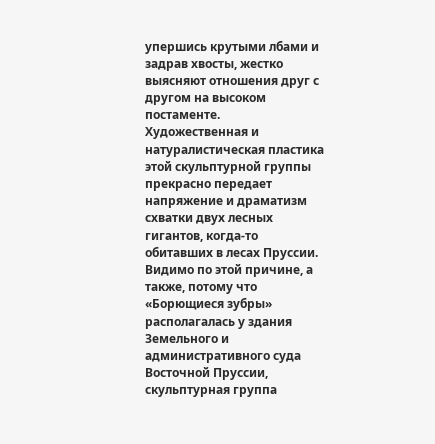упершись крутыми лбами и задрав хвосты, жестко выясняют отношения друг с другом на высоком постаменте.
Художественная и натуралистическая пластика этой скульптурной группы прекрасно передает напряжение и драматизм схватки двух лесных гигантов, когда-то обитавших в лесах Пруссии. Видимо по этой причине, а также, потому что «Борющиеся зубры» располагалась у здания Земельного и административного суда Восточной Пруссии, скульптурная группа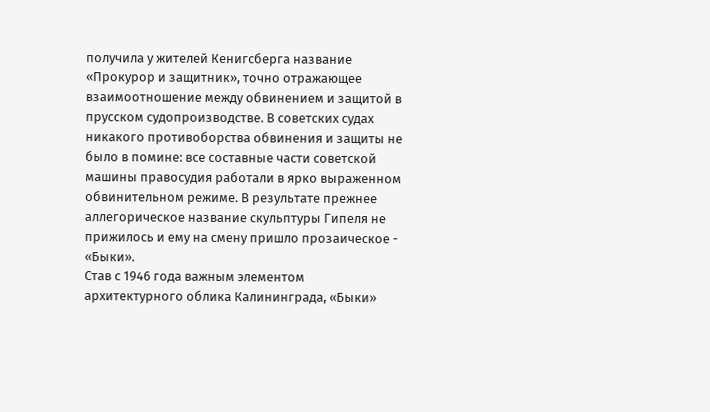получила у жителей Кенигсберга название «Прокурор и защитник», точно отражающее взаимоотношение между обвинением и защитой в прусском судопроизводстве. В советских судах никакого противоборства обвинения и защиты не было в помине: все составные части советской машины правосудия работали в ярко выраженном обвинительном режиме. В результате прежнее аллегорическое название скульптуры Гипеля не прижилось и ему на смену пришло прозаическое - «Быки».
Став с 1946 года важным элементом архитектурного облика Калининграда, «Быки»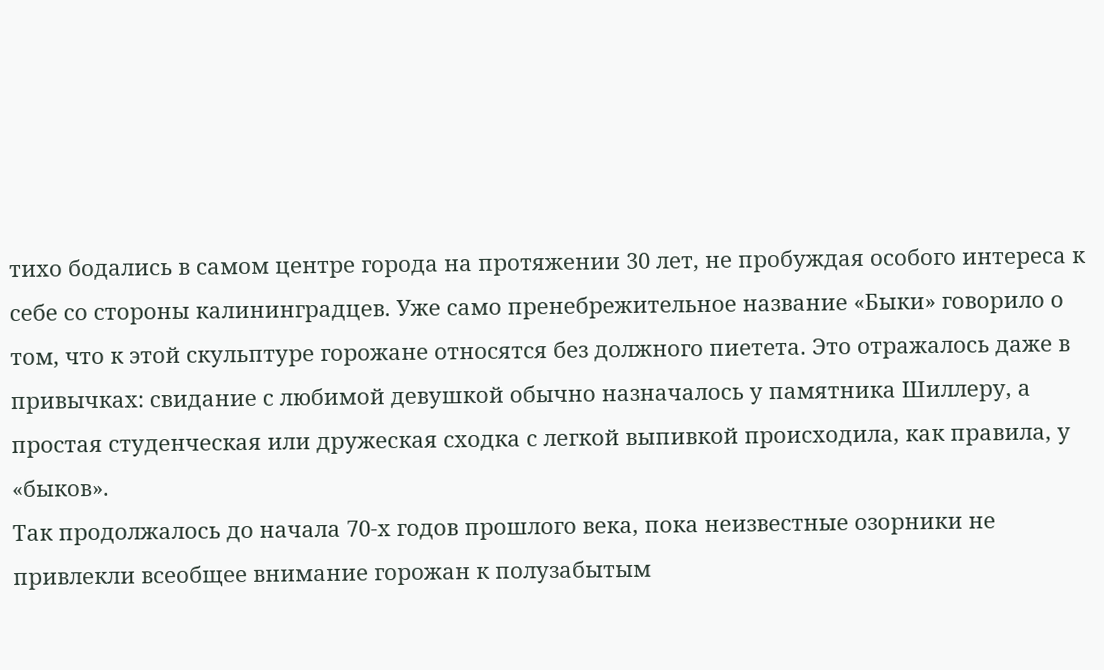тихо бодались в самом центре города на протяжении 30 лет, не пробуждая особого интереса к себе со стороны калининградцев. Уже само пренебрежительное название «Быки» говорило о том, что к этой скульптуре горожане относятся без должного пиетета. Это отражалось даже в привычках: свидание с любимой девушкой обычно назначалось у памятника Шиллеру, а простая студенческая или дружеская сходка с легкой выпивкой происходила, как правила, у «быков».
Так продолжалось до начала 70-х годов прошлого века, пока неизвестные озорники не привлекли всеобщее внимание горожан к полузабытым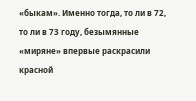«быкам». Именно тогда, то ли в 72, то ли в 73 году, безымянные «миряне» впервые раскрасили красной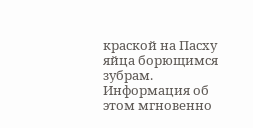краской на Пасху яйца борющимся зубрам. Информация об этом мгновенно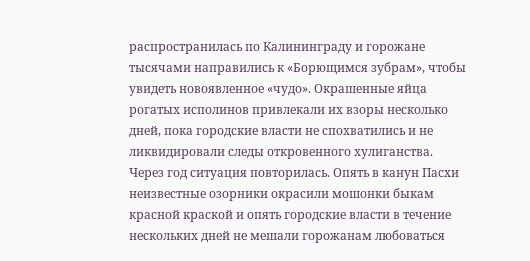распространилась по Калининграду и горожане тысячами направились к «Борющимся зубрам», чтобы увидеть новоявленное «чудо». Окрашенные яйца рогатых исполинов привлекали их взоры несколько дней, пока городские власти не спохватились и не ликвидировали следы откровенного хулиганства.
Через год ситуация повторилась. Опять в канун Пасхи неизвестные озорники окрасили мошонки быкам красной краской и опять городские власти в течение нескольких дней не мешали горожанам любоваться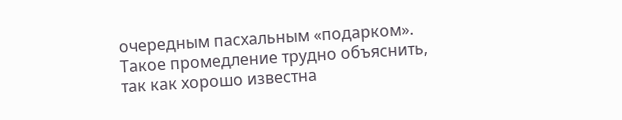очередным пасхальным «подарком». Такое промедление трудно объяснить, так как хорошо известна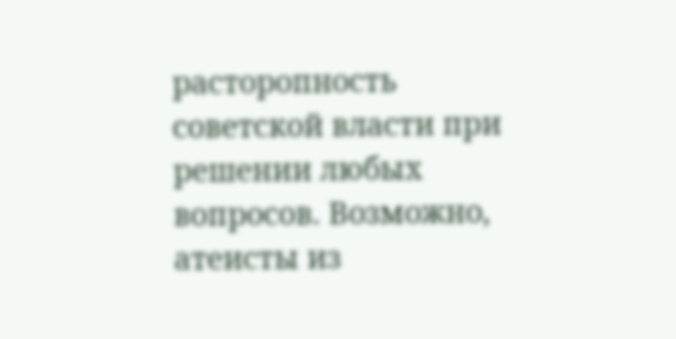расторопность советской власти при решении любых вопросов. Возможно, атеисты из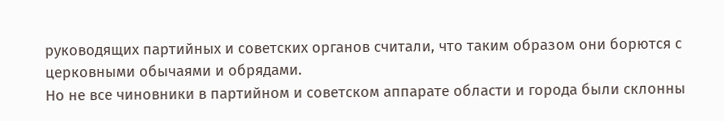руководящих партийных и советских органов считали, что таким образом они борются с церковными обычаями и обрядами.
Но не все чиновники в партийном и советском аппарате области и города были склонны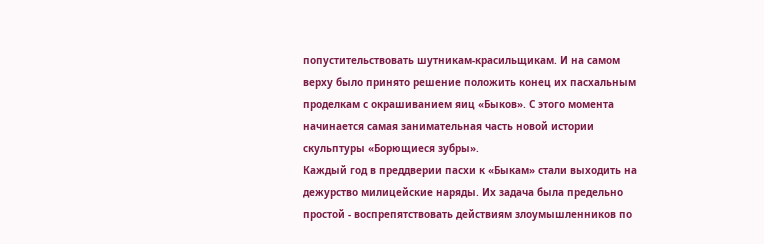попустительствовать шутникам-красильщикам. И на самом верху было принято решение положить конец их пасхальным проделкам с окрашиванием яиц «Быков». С этого момента начинается самая занимательная часть новой истории скульптуры «Борющиеся зубры».
Каждый год в преддверии пасхи к «Быкам» стали выходить на дежурство милицейские наряды. Их задача была предельно простой - воспрепятствовать действиям злоумышленников по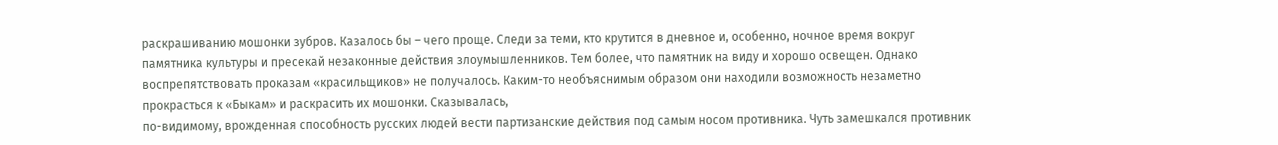раскрашиванию мошонки зубров. Казалось бы – чего проще. Следи за теми, кто крутится в дневное и, особенно, ночное время вокруг памятника культуры и пресекай незаконные действия злоумышленников. Тем более, что памятник на виду и хорошо освещен. Однако воспрепятствовать проказам «красильщиков» не получалось. Каким-то необъяснимым образом они находили возможность незаметно прокрасться к «Быкам» и раскрасить их мошонки. Сказывалась,
по-видимому, врожденная способность русских людей вести партизанские действия под самым носом противника. Чуть замешкался противник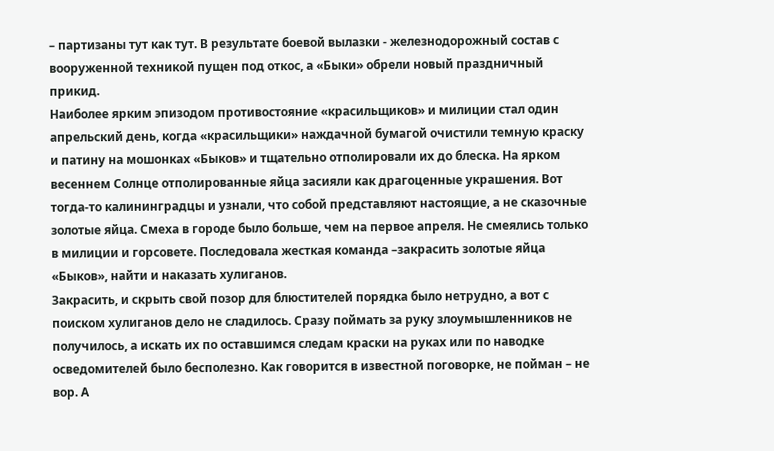– партизаны тут как тут. В результате боевой вылазки - железнодорожный состав с вооруженной техникой пущен под откос, а «Быки» обрели новый праздничный прикид.
Наиболее ярким эпизодом противостояние «красильщиков» и милиции стал один апрельский день, когда «красильщики» наждачной бумагой очистили темную краску и патину на мошонках «Быков» и тщательно отполировали их до блеска. На ярком весеннем Солнце отполированные яйца засияли как драгоценные украшения. Вот тогда-то калининградцы и узнали, что собой представляют настоящие, а не сказочные золотые яйца. Смеха в городе было больше, чем на первое апреля. Не смеялись только в милиции и горсовете. Последовала жесткая команда –закрасить золотые яйца «Быков», найти и наказать хулиганов.
Закрасить, и скрыть свой позор для блюстителей порядка было нетрудно, а вот с поиском хулиганов дело не сладилось. Сразу поймать за руку злоумышленников не получилось, а искать их по оставшимся следам краски на руках или по наводке осведомителей было бесполезно. Как говорится в известной поговорке, не пойман – не вор. А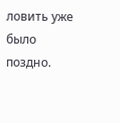ловить уже было поздно.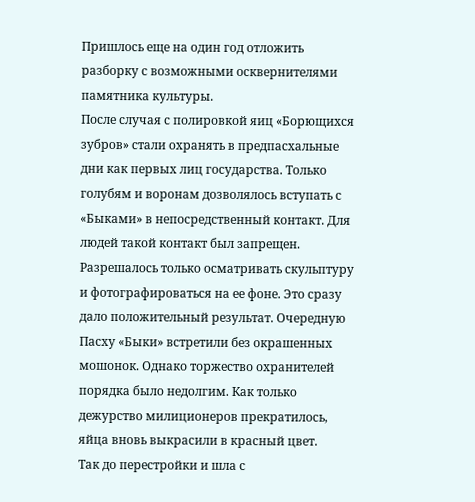Пришлось еще на один год отложить разборку с возможными осквернителями памятника культуры.
После случая с полировкой яиц «Борющихся зубров» стали охранять в предпасхальные дни как первых лиц государства. Только голубям и воронам дозволялось вступать с «Быками» в непосредственный контакт. Для людей такой контакт был запрещен. Разрешалось только осматривать скульптуру и фотографироваться на ее фоне. Это сразу дало положительный результат. Очередную Пасху «Быки» встретили без окрашенных мошонок. Однако торжество охранителей порядка было недолгим. Как только дежурство милиционеров прекратилось, яйца вновь выкрасили в красный цвет.
Так до перестройки и шла с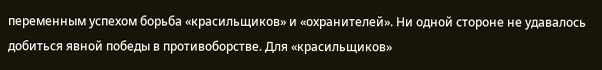переменным успехом борьба «красильщиков» и «охранителей». Ни одной стороне не удавалось добиться явной победы в противоборстве. Для «красильщиков»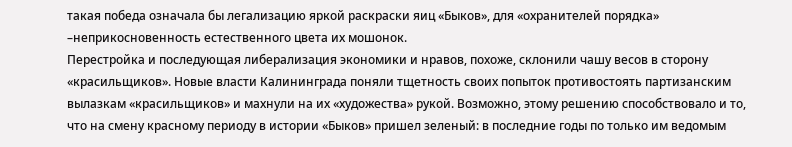такая победа означала бы легализацию яркой раскраски яиц «Быков», для «охранителей порядка» –неприкосновенность естественного цвета их мошонок.
Перестройка и последующая либерализация экономики и нравов, похоже, склонили чашу весов в сторону «красильщиков». Новые власти Калининграда поняли тщетность своих попыток противостоять партизанским вылазкам «красильщиков» и махнули на их «художества» рукой. Возможно, этому решению способствовало и то, что на смену красному периоду в истории «Быков» пришел зеленый: в последние годы по только им ведомым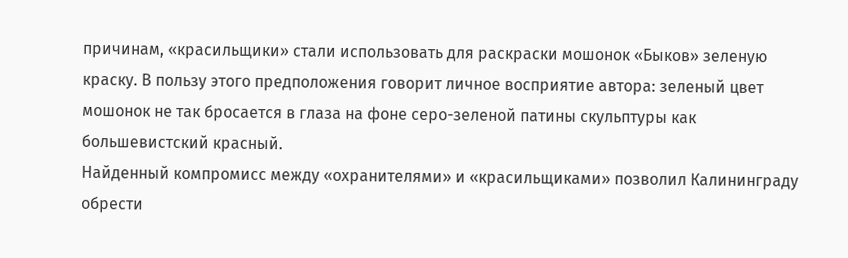причинам, «красильщики» стали использовать для раскраски мошонок «Быков» зеленую краску. В пользу этого предположения говорит личное восприятие автора: зеленый цвет мошонок не так бросается в глаза на фоне серо-зеленой патины скульптуры как большевистский красный.
Найденный компромисс между «охранителями» и «красильщиками» позволил Калининграду обрести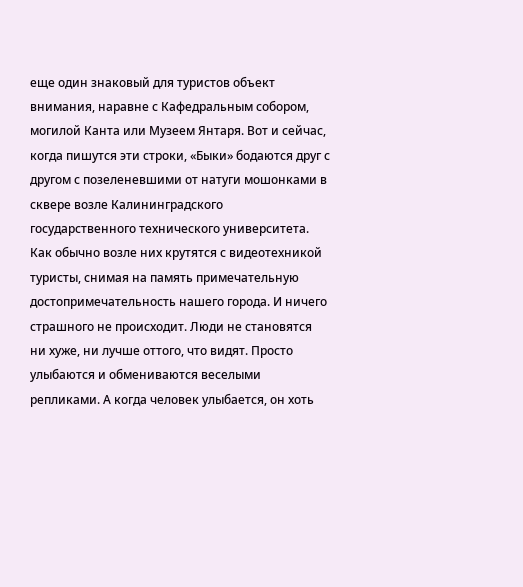еще один знаковый для туристов объект внимания, наравне с Кафедральным собором, могилой Канта или Музеем Янтаря. Вот и сейчас, когда пишутся эти строки, «Быки» бодаются друг с другом с позеленевшими от натуги мошонками в сквере возле Калининградского государственного технического университета. Как обычно возле них крутятся с видеотехникой туристы, снимая на память примечательную достопримечательность нашего города. И ничего страшного не происходит. Люди не становятся ни хуже, ни лучше оттого, что видят. Просто улыбаются и обмениваются веселыми репликами. А когда человек улыбается, он хоть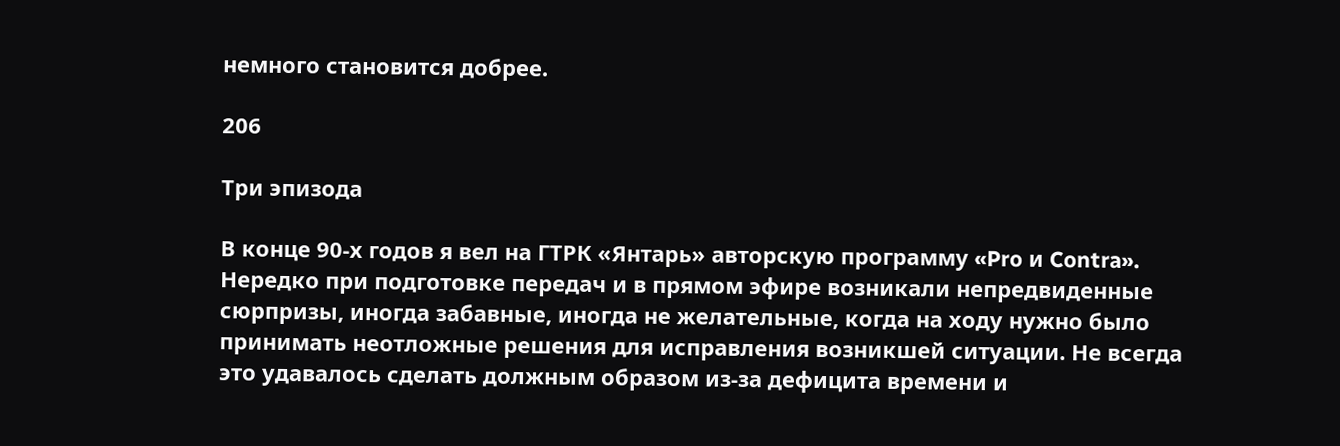немного становится добрее.

206

Три эпизода

В конце 90-х годов я вел на ГТРК «Янтарь» авторскую программу «Pro и Contra». Нередко при подготовке передач и в прямом эфире возникали непредвиденные сюрпризы, иногда забавные, иногда не желательные, когда на ходу нужно было принимать неотложные решения для исправления возникшей ситуации. Не всегда это удавалось сделать должным образом из-за дефицита времени и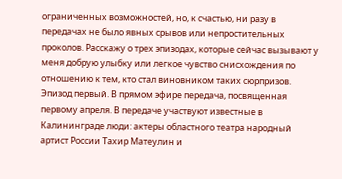ограниченных возможностей, но, к счастью, ни разу в передачах не было явных срывов или непростительных проколов. Расскажу о трех эпизодах, которые сейчас вызывают у меня добрую улыбку или легкое чувство снисхождения по отношению к тем, кто стал виновником таких сюрпризов.
Эпизод первый. В прямом эфире передача, посвященная первому апреля. В передаче участвуют известные в Калининграде люди: актеры областного театра народный артист России Тахир Матеулин и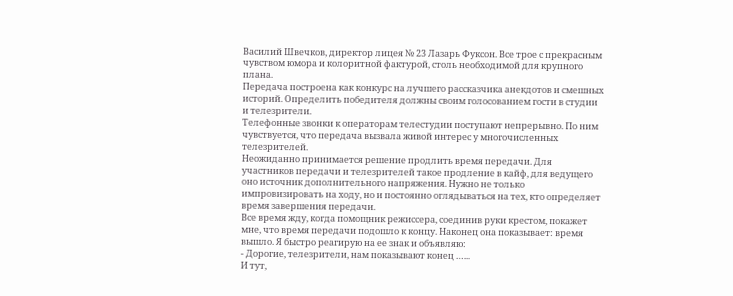Василий Швечков, директор лицея № 23 Лазарь Фуксон. Все трое с прекрасным чувством юмора и колоритной фактурой, столь необходимой для крупного плана.
Передача построена как конкурс на лучшего рассказчика анекдотов и смешных историй. Определить победителя должны своим голосованием гости в студии и телезрители.
Телефонные звонки к операторам телестудии поступают непрерывно. По ним чувствуется, что передача вызвала живой интерес у многочисленных телезрителей.
Неожиданно принимается решение продлить время передачи. Для участников передачи и телезрителей такое продление в кайф, для ведущего оно источник дополнительного напряжения. Нужно не только импровизировать на ходу, но и постоянно оглядываться на тех, кто определяет время завершения передачи.
Все время жду, когда помощник режиссера, соединив руки крестом, покажет мне, что время передачи подошло к концу. Наконец она показывает: время вышло. Я быстро реагирую на ее знак и объявляю:
- Дорогие, телезрители, нам показывают конец …...
И тут,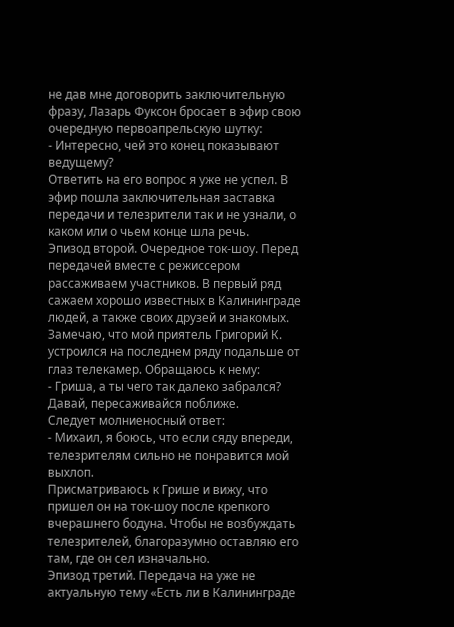не дав мне договорить заключительную фразу, Лазарь Фуксон бросает в эфир свою очередную первоапрельскую шутку:
- Интересно, чей это конец показывают ведущему?
Ответить на его вопрос я уже не успел. В эфир пошла заключительная заставка передачи и телезрители так и не узнали, о каком или о чьем конце шла речь.
Эпизод второй. Очередное ток-шоу. Перед передачей вместе с режиссером рассаживаем участников. В первый ряд сажаем хорошо известных в Калининграде людей, а также своих друзей и знакомых. Замечаю, что мой приятель Григорий К. устроился на последнем ряду подальше от глаз телекамер. Обращаюсь к нему:
- Гриша, а ты чего так далеко забрался? Давай, пересаживайся поближе.
Следует молниеносный ответ:
- Михаил, я боюсь, что если сяду впереди, телезрителям сильно не понравится мой выхлоп.
Присматриваюсь к Грише и вижу, что пришел он на ток-шоу после крепкого вчерашнего бодуна. Чтобы не возбуждать телезрителей, благоразумно оставляю его там, где он сел изначально.
Эпизод третий. Передача на уже не актуальную тему «Есть ли в Калининграде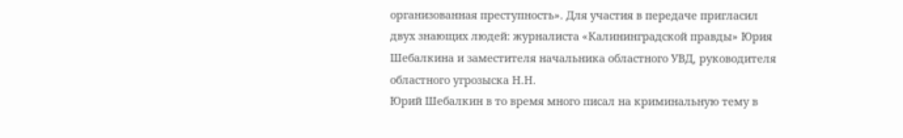организованная преступность». Для участия в передаче пригласил двух знающих людей: журналиста «Калининградской правды» Юрия Шебалкина и заместителя начальника областного УВД, руководителя областного угрозыска Н.Н.
Юрий Шебалкин в то время много писал на криминальную тему в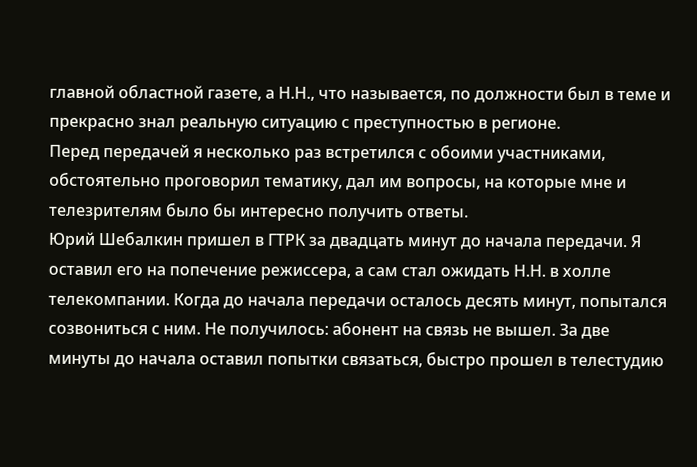главной областной газете, а Н.Н., что называется, по должности был в теме и прекрасно знал реальную ситуацию с преступностью в регионе.
Перед передачей я несколько раз встретился с обоими участниками, обстоятельно проговорил тематику, дал им вопросы, на которые мне и телезрителям было бы интересно получить ответы.
Юрий Шебалкин пришел в ГТРК за двадцать минут до начала передачи. Я оставил его на попечение режиссера, а сам стал ожидать Н.Н. в холле телекомпании. Когда до начала передачи осталось десять минут, попытался созвониться с ним. Не получилось: абонент на связь не вышел. За две минуты до начала оставил попытки связаться, быстро прошел в телестудию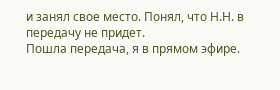и занял свое место. Понял, что Н.Н. в передачу не придет.
Пошла передача, я в прямом эфире.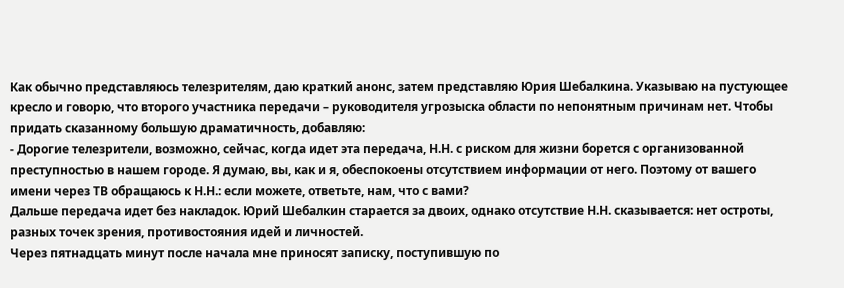Как обычно представляюсь телезрителям, даю краткий анонс, затем представляю Юрия Шебалкина. Указываю на пустующее кресло и говорю, что второго участника передачи – руководителя угрозыска области по непонятным причинам нет. Чтобы придать сказанному большую драматичность, добавляю:
- Дорогие телезрители, возможно, сейчас, когда идет эта передача, Н.Н. с риском для жизни борется с организованной преступностью в нашем городе. Я думаю, вы, как и я, обеспокоены отсутствием информации от него. Поэтому от вашего имени через ТВ обращаюсь к Н.Н.: если можете, ответьте, нам, что с вами?
Дальше передача идет без накладок. Юрий Шебалкин старается за двоих, однако отсутствие Н.Н. сказывается: нет остроты, разных точек зрения, противостояния идей и личностей.
Через пятнадцать минут после начала мне приносят записку, поступившую по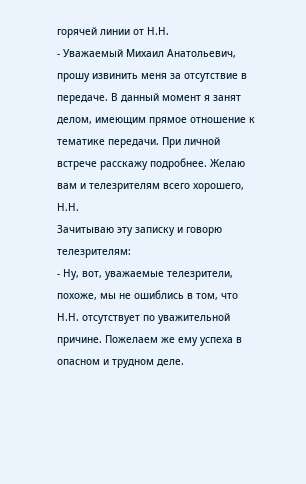горячей линии от Н.Н.
- Уважаемый Михаил Анатольевич, прошу извинить меня за отсутствие в передаче. В данный момент я занят делом, имеющим прямое отношение к тематике передачи. При личной встрече расскажу подробнее. Желаю вам и телезрителям всего хорошего, Н.Н.
Зачитываю эту записку и говорю телезрителям:
- Ну, вот, уважаемые телезрители, похоже, мы не ошиблись в том, что Н.Н. отсутствует по уважительной причине. Пожелаем же ему успеха в опасном и трудном деле.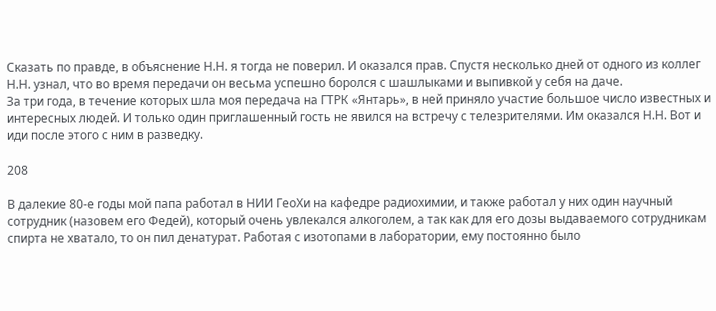Сказать по правде, в объяснение Н.Н. я тогда не поверил. И оказался прав. Спустя несколько дней от одного из коллег Н.Н. узнал, что во время передачи он весьма успешно боролся с шашлыками и выпивкой у себя на даче.
За три года, в течение которых шла моя передача на ГТРК «Янтарь», в ней приняло участие большое число известных и интересных людей. И только один приглашенный гость не явился на встречу с телезрителями. Им оказался Н.Н. Вот и иди после этого с ним в разведку.

208

В далекие 80-е годы мой папа работал в НИИ ГеоХи на кафедре радиохимии, и также работал у них один научный сотрудник (назовем его Федей), который очень увлекалcя алкоголем, а так как для его дозы выдаваемого сотрудникам спирта не хватало, то он пил денатурат. Работая с изотопами в лаборатории, ему постоянно было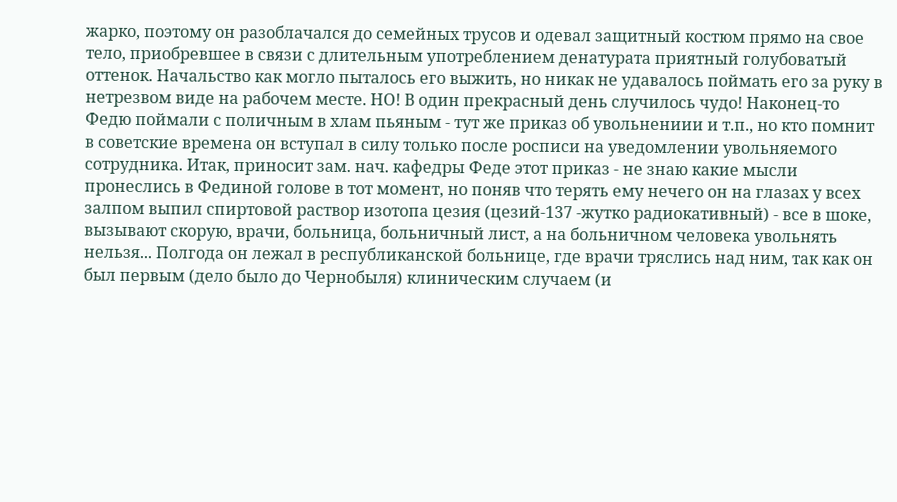жарко, поэтому он разоблачался до семейных трусов и одевал защитный костюм прямо на свое тело, приобревшее в связи с длительным употреблением денатурата приятный голубоватый оттенок. Начальство как могло пыталось его выжить, но никак не удавалось поймать его за руку в нетрезвом виде на рабочем месте. НО! В один прекрасный день случилось чудо! Наконец-то Федю поймали с поличным в хлам пьяным - тут же приказ об увольнениии и т.п., но кто помнит в советские времена он вступал в силу только после росписи на уведомлении увольняемого сотрудника. Итак, приносит зам. нач. кафедры Феде этот приказ - не знаю какие мысли пронеслись в Фединой голове в тот момент, но поняв что терять ему нечего он на глазах у всех залпом выпил спиртовой раствор изотопа цезия (цезий-137 -жутко радиокативный) - все в шоке, вызывают скорую, врачи, больница, больничный лист, а на больничном человека увольнять нельзя... Полгода он лежал в республиканской больнице, где врачи тряслись над ним, так как он был первым (дело было до Чернобыля) клиническим случаем (и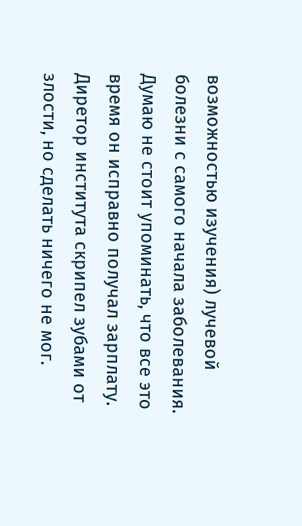возможностью изучения) лучевой болезни с самого начала заболевания. Думаю не стоит упоминать, что все это время он исправно получал зарплату. Диретор института скрипел зубами от злости, но сделать ничего не мог.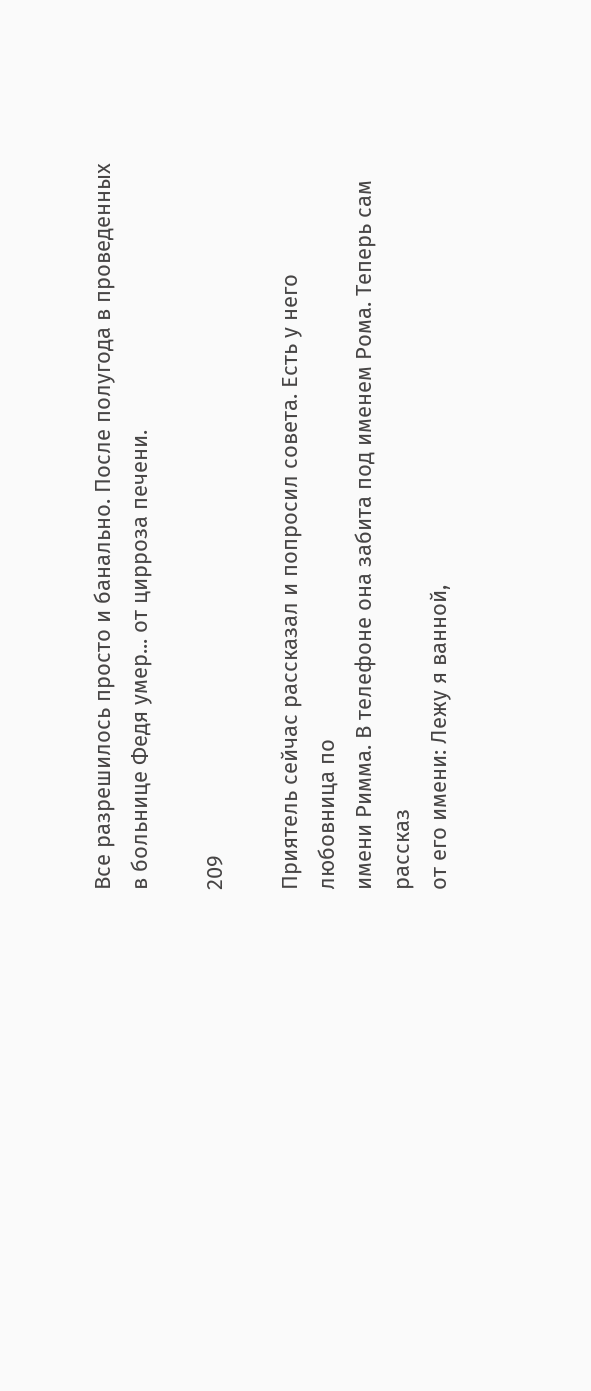Все разрешилось просто и банально. После полугода в проведенных в больнице Федя умер... от цирроза печени.

209

Приятель сейчас рассказал и попросил совета. Есть у него любовница по
имени Римма. В телефоне она забита под именем Рома. Теперь сам рассказ
от его имени: Лежу я ванной,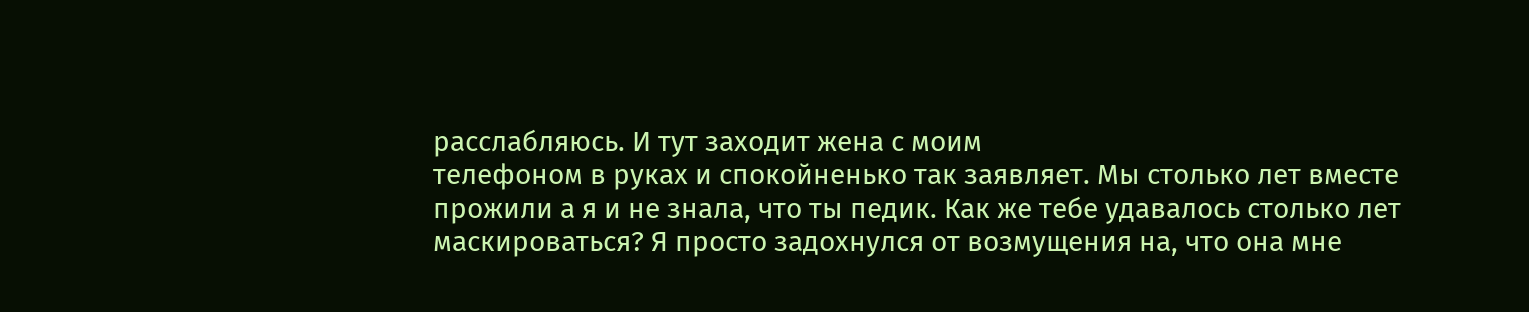расслабляюсь. И тут заходит жена с моим
телефоном в руках и спокойненько так заявляет. Мы столько лет вместе
прожили а я и не знала, что ты педик. Как же тебе удавалось столько лет
маскироваться? Я просто задохнулся от возмущения на, что она мне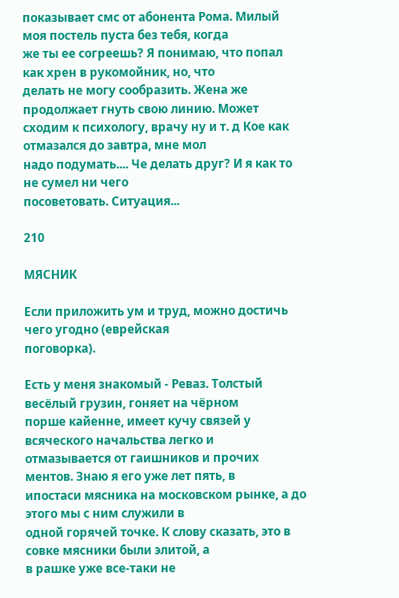показывает смс от абонента Рома. Милый моя постель пуста без тебя, когда
же ты ее согреешь? Я понимаю, что попал как хрен в рукомойник, но, что
делать не могу сообразить. Жена же продолжает гнуть свою линию. Может
сходим к психологу, врачу ну и т. д Кое как отмазался до завтра, мне мол
надо подумать.... Че делать друг? И я как то не сумел ни чего
посоветовать. Ситуация...

210

МЯСНИК

Если приложить ум и труд, можно достичь чего угодно (еврейская
поговорка).

Есть у меня знакомый - Реваз. Толстый весёлый грузин, гоняет на чёрном
порше кайенне, имеет кучу связей у всяческого начальства легко и
отмазывается от гаишников и прочих ментов. Знаю я его уже лет пять, в
ипостаси мясника на московском рынке, а до этого мы с ним служили в
одной горячей точке. К слову сказать, это в совке мясники были элитой, а
в рашке уже все-таки не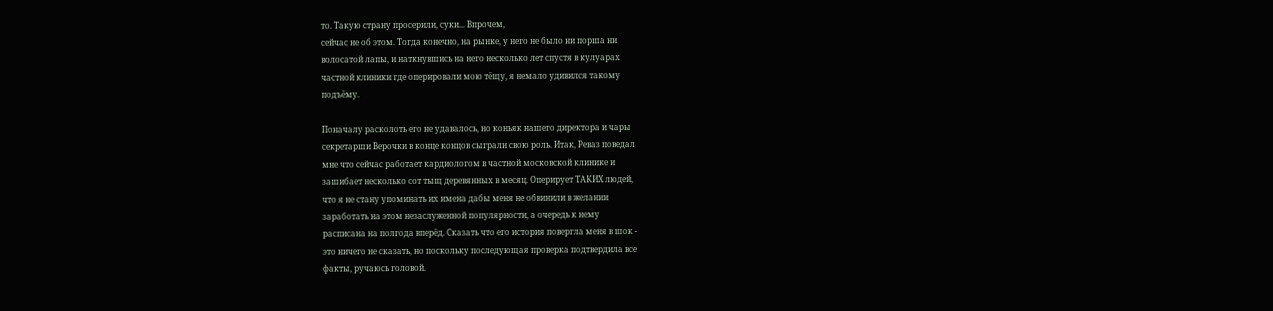то. Такую страну просерили, суки... Впрочем,
сейчас не об этом. Тогда конечно, на рынке, у него не было ни порша ни
волосатой лапы, и наткнувшись на него несколько лет спустя в кулуарах
частной клиники где оперировали мою тёщу, я немало удивился такому
подъёму.

Поначалу расколоть его не удавалось, но коньяк нашего директора и чары
секретарши Верочки в конце концов сыграли свою роль. Итак, Реваз поведал
мне что сейчас работает кардиологом в частной московской клинике и
зашибает несколько сот тыщ деревянных в месяц. Оперирует ТАКИХ людей,
что я не стану упоминать их имена дабы меня не обвинили в желании
заработать на этом незаслуженной популярности, а очередь к нему
расписана на полгода вперёд. Сказать что его история повергла меня в шок -
это ничего не сказать, но поскольку последующая проверка подтвердила все
факты, ручаюсь головой.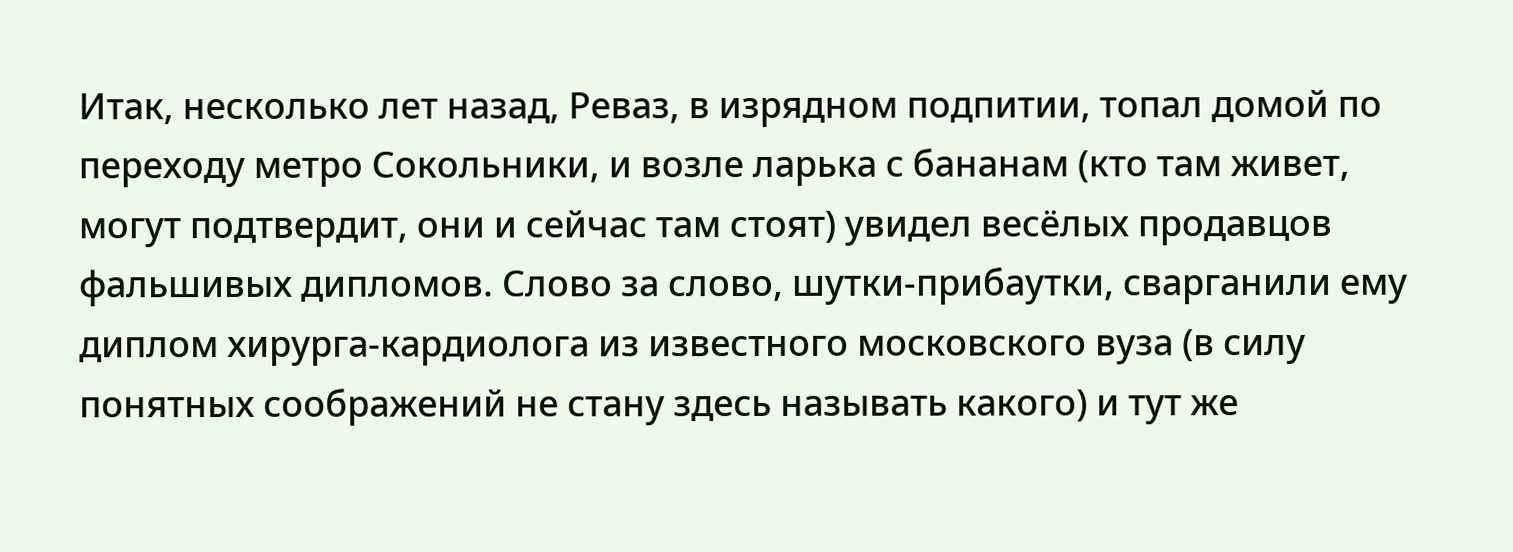Итак, несколько лет назад, Реваз, в изрядном подпитии, топал домой по
переходу метро Сокольники, и возле ларька с бананам (кто там живет,
могут подтвердит, они и сейчас там стоят) увидел весёлых продавцов
фальшивых дипломов. Слово за слово, шутки-прибаутки, сварганили ему
диплом хирурга-кардиолога из известного московского вуза (в силу
понятных соображений не стану здесь называть какого) и тут же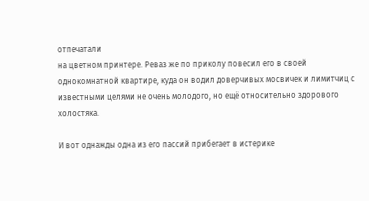отпечатали
на цветном принтере. Реваз же по приколу повесил его в своей
однокомнатной квартире, куда он водил доверчивых мосвичек и лимитчиц с
известными целями не очень молодого, но ещё относительно здорового
холостяка.

И вот однажды одна из его пассий прибегает в истерике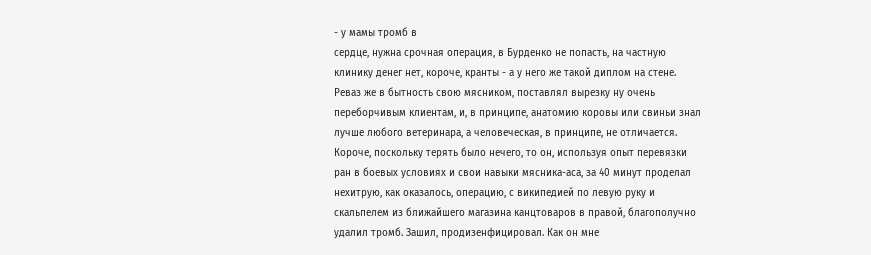- у мамы тромб в
сердце, нужна срочная операция, в Бурденко не попасть, на частную
клинику денег нет, короче, кранты - а у него же такой диплом на стене.
Реваз же в бытность свою мясником, поставлял вырезку ну очень
переборчивым клиентам, и, в принципе, анатомию коровы или свиньи знал
лучше любого ветеринара, а человеческая, в принципе, не отличается.
Короче, поскольку терять было нечего, то он, используя опыт перевязки
ран в боевых условиях и свои навыки мясника-аса, за 40 минут проделал
нехитрую, как оказалось, операцию, с википедией по левую руку и
скальпелем из ближайшего магазина канцтоваров в правой, благополучно
удалил тромб. Зашил, продизенфицировал. Как он мне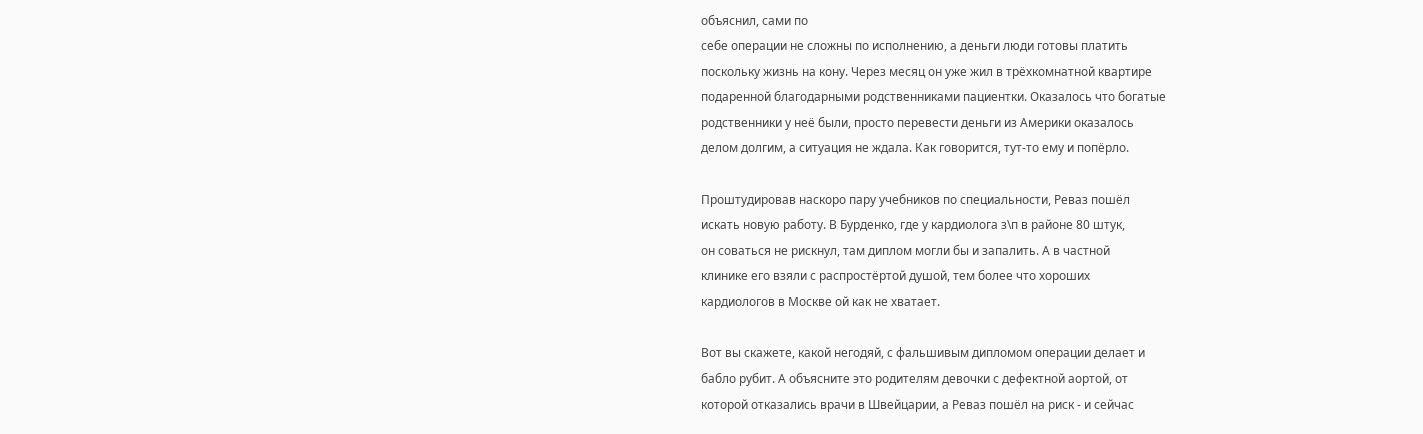объяснил, сами по
себе операции не сложны по исполнению, а деньги люди готовы платить
поскольку жизнь на кону. Через месяц он уже жил в трёхкомнатной квартире
подаренной благодарными родственниками пациентки. Оказалось что богатые
родственники у неё были, просто перевести деньги из Америки оказалось
делом долгим, а ситуация не ждала. Как говорится, тут-то ему и попёрло.

Проштудировав наскоро пару учебников по специальности, Реваз пошёл
искать новую работу. В Бурденко, где у кардиолога з\п в районе 80 штук,
он соваться не рискнул, там диплом могли бы и запалить. А в частной
клинике его взяли с распростёртой душой, тем более что хороших
кардиологов в Москве ой как не хватает.

Вот вы скажете, какой негодяй, с фальшивым дипломом операции делает и
бабло рубит. А объясните это родителям девочки с дефектной аортой, от
которой отказались врачи в Швейцарии, а Реваз пошёл на риск - и сейчас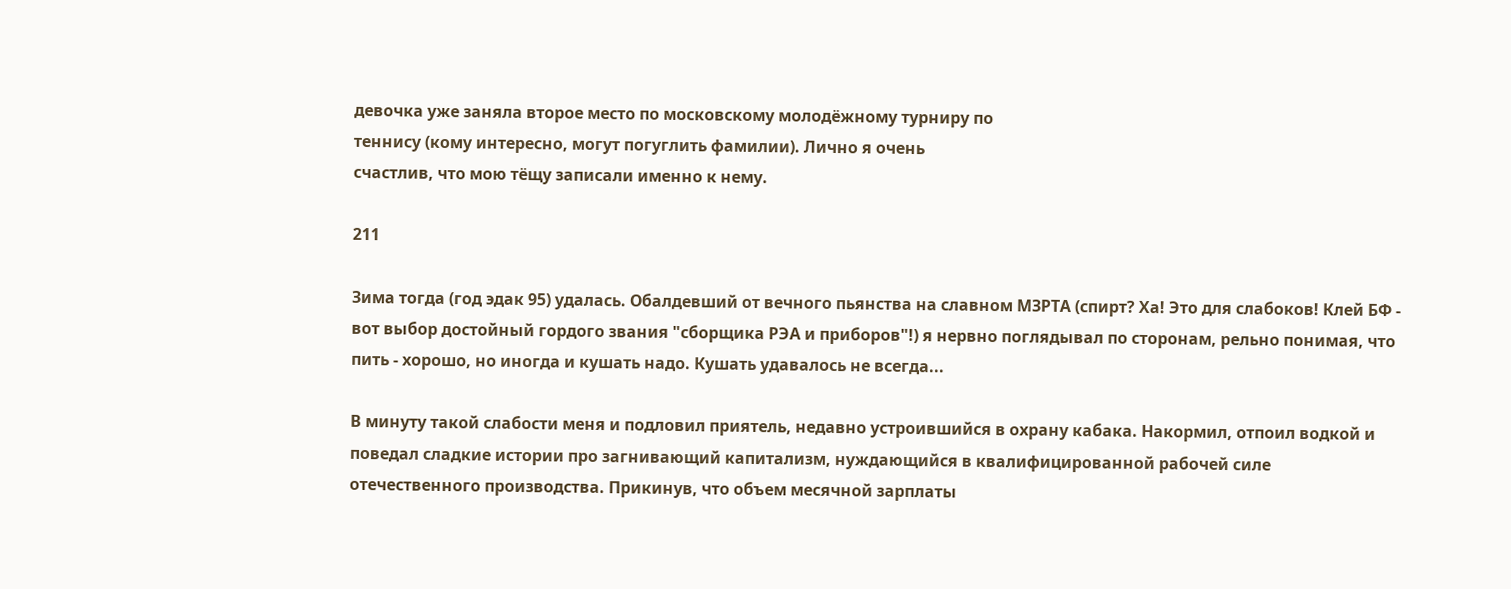девочка уже заняла второе место по московскому молодёжному турниру по
теннису (кому интересно, могут погуглить фамилии). Лично я очень
счастлив, что мою тёщу записали именно к нему.

211

Зима тогда (год эдак 95) удалась. Обалдевший от вечного пьянства на славном МЗРТА (спирт? Ха! Это для слабоков! Клей БФ - вот выбор достойный гордого звания "сборщика РЭА и приборов"!) я нервно поглядывал по сторонам, рельно понимая, что пить - хорошо, но иногда и кушать надо. Кушать удавалось не всегда...

В минуту такой слабости меня и подловил приятель, недавно устроившийся в охрану кабака. Накормил, отпоил водкой и поведал сладкие истории про загнивающий капитализм, нуждающийся в квалифицированной рабочей силе отечественного производства. Прикинув, что объем месячной зарплаты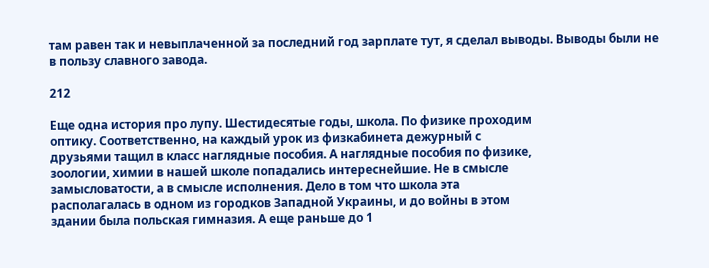там равен так и невыплаченной за последний год зарплате тут, я сделал выводы. Выводы были не в пользу славного завода.

212

Еще одна история про лупу. Шестидесятые годы, школа. По физике проходим
оптику. Соответственно, на каждый урок из физкабинета дежурный с
друзьями тащил в класс наглядные пособия. А наглядные пособия по физике,
зоологии, химии в нашей школе попадались интереснейшие. Не в смысле
замысловатости, а в смысле исполнения. Дело в том что школа эта
располагалась в одном из городков Западной Украины, и до войны в этом
здании была польская гимназия. А еще раньше до 1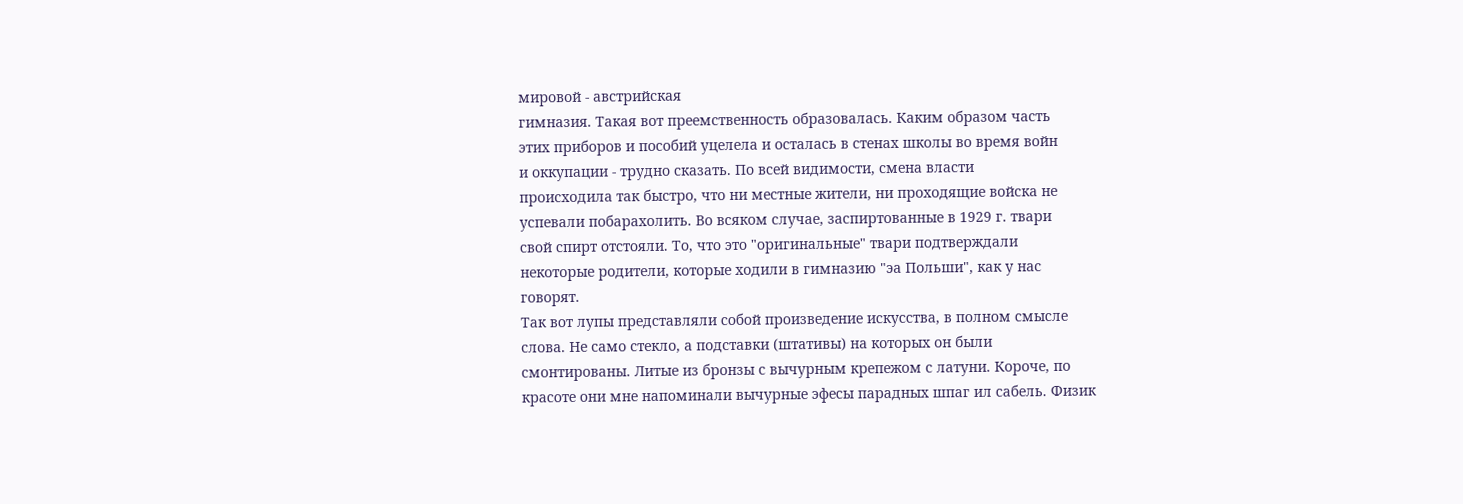мировой - австрийская
гимназия. Такая вот преемственность образовалась. Каким образом часть
этих приборов и пособий уцелела и осталась в стенах школы во время войн
и оккупации - трудно сказать. По всей видимости, смена власти
происходила так быстро, что ни местные жители, ни проходящие войска не
успевали побарахолить. Во всяком случае, заспиртованные в 1929 г. твари
свой спирт отстояли. То, что это "оригинальные" твари подтверждали
некоторые родители, которые ходили в гимназию "эа Польши", как у нас
говорят.
Так вот лупы представляли собой произведение искусства, в полном смысле
слова. Не само стекло, а подставки (штативы) на которых он были
смонтированы. Литые из бронзы с вычурным крепежом с латуни. Короче, по
красоте они мне напоминали вычурные эфесы парадных шпаг ил сабель. Физик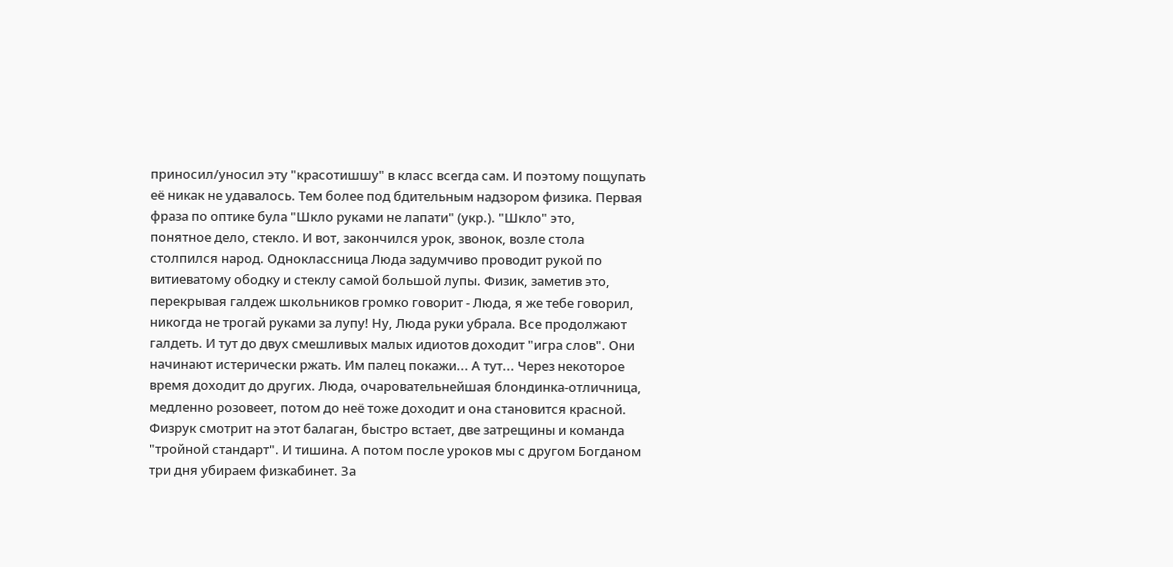приносил/уносил эту "красотишшу" в класс всегда сам. И поэтому пощупать
её никак не удавалось. Тем более под бдительным надзором физика. Первая
фраза по оптике була "Шкло руками не лапати" (укр.). "Шкло" это,
понятное дело, стекло. И вот, закончился урок, звонок, возле стола
столпился народ. Одноклассница Люда задумчиво проводит рукой по
витиеватому ободку и стеклу самой большой лупы. Физик, заметив это,
перекрывая галдеж школьников громко говорит - Люда, я же тебе говорил,
никогда не трогай руками за лупу! Ну, Люда руки убрала. Все продолжают
галдеть. И тут до двух смешливых малых идиотов доходит "игра слов". Они
начинают истерически ржать. Им палец покажи... А тут... Через некоторое
время доходит до других. Люда, очаровательнейшая блондинка-отличница,
медленно розовеет, потом до неё тоже доходит и она становится красной.
Физрук смотрит на этот балаган, быстро встает, две затрещины и команда
"тройной стандарт". И тишина. А потом после уроков мы с другом Богданом
три дня убираем физкабинет. За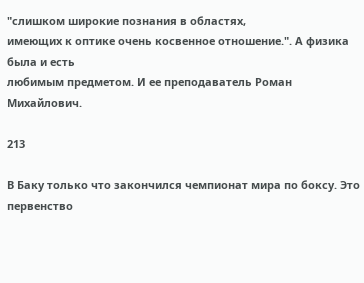"слишком широкие познания в областях,
имеющих к оптике очень косвенное отношение.". А физика была и есть
любимым предметом. И ее преподаватель Роман Михайлович.

213

В Баку только что закончился чемпионат мира по боксу. Это первенство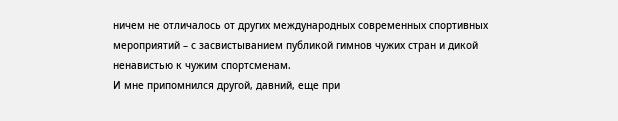ничем не отличалось от других международных современных спортивных
мероприятий – с засвистыванием публикой гимнов чужих стран и дикой
ненавистью к чужим спортсменам.
И мне припомнился другой, давний, еще при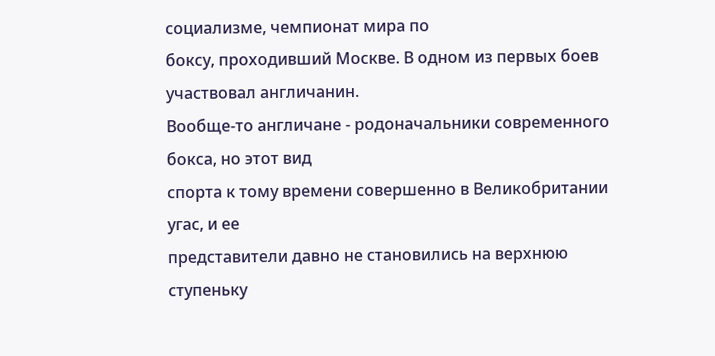социализме, чемпионат мира по
боксу, проходивший Москве. В одном из первых боев участвовал англичанин.
Вообще-то англичане - родоначальники современного бокса, но этот вид
спорта к тому времени совершенно в Великобритании угас, и ее
представители давно не становились на верхнюю ступеньку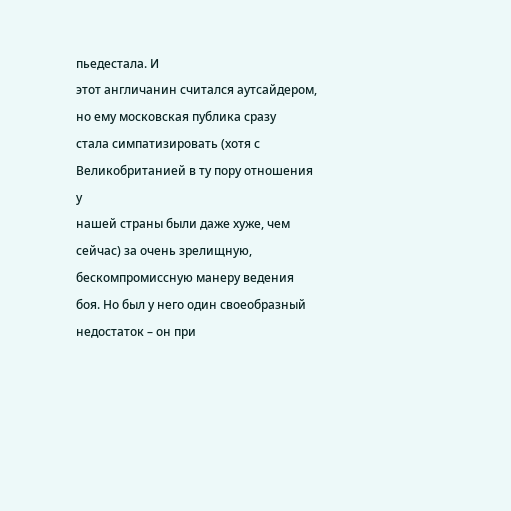пьедестала. И
этот англичанин считался аутсайдером, но ему московская публика сразу
стала симпатизировать (хотя с Великобританией в ту пору отношения у
нашей страны были даже хуже, чем сейчас) за очень зрелищную,
бескомпромиссную манеру ведения боя. Но был у него один своеобразный
недостаток – он при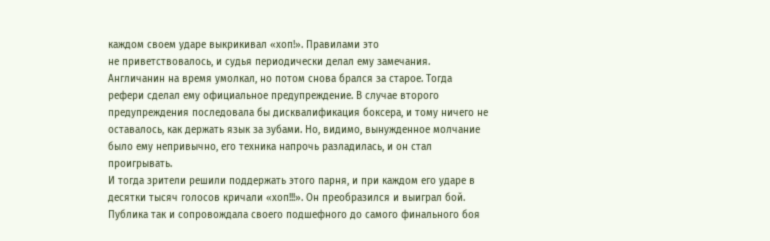каждом своем ударе выкрикивал «хоп!». Правилами это
не приветствовалось, и судья периодически делал ему замечания.
Англичанин на время умолкал, но потом снова брался за старое. Тогда
рефери сделал ему официальное предупреждение. В случае второго
предупреждения последовала бы дисквалификация боксера, и тому ничего не
оставалось, как держать язык за зубами. Но, видимо, вынужденное молчание
было ему непривычно, его техника напрочь разладилась, и он стал
проигрывать.
И тогда зрители решили поддержать этого парня, и при каждом его ударе в
десятки тысяч голосов кричали «хоп!!!». Он преобразился и выиграл бой.
Публика так и сопровождала своего подшефного до самого финального боя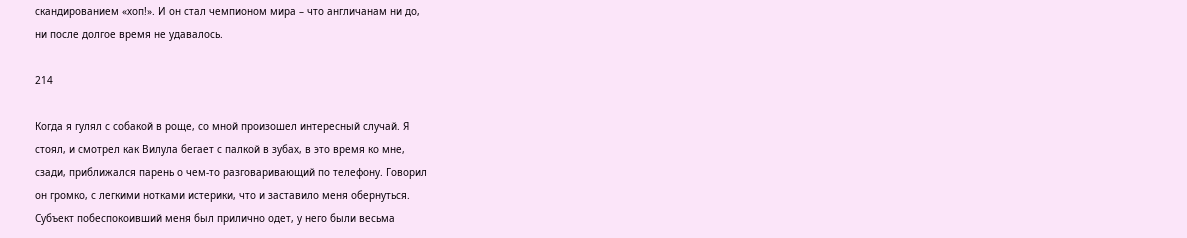скандированием «хоп!». И он стал чемпионом мира – что англичанам ни до,
ни после долгое время не удавалось.

214

Когда я гулял с собакой в роще, со мной произошел интересный случай. Я
стоял, и смотрел как Вилула бегает с палкой в зубах, в это время ко мне,
сзади, приближался парень о чем-то разговаривающий по телефону. Говорил
он громко, с легкими нотками истерики, что и заставило меня обернуться.
Субъект побеспокоивший меня был прилично одет, у него были весьма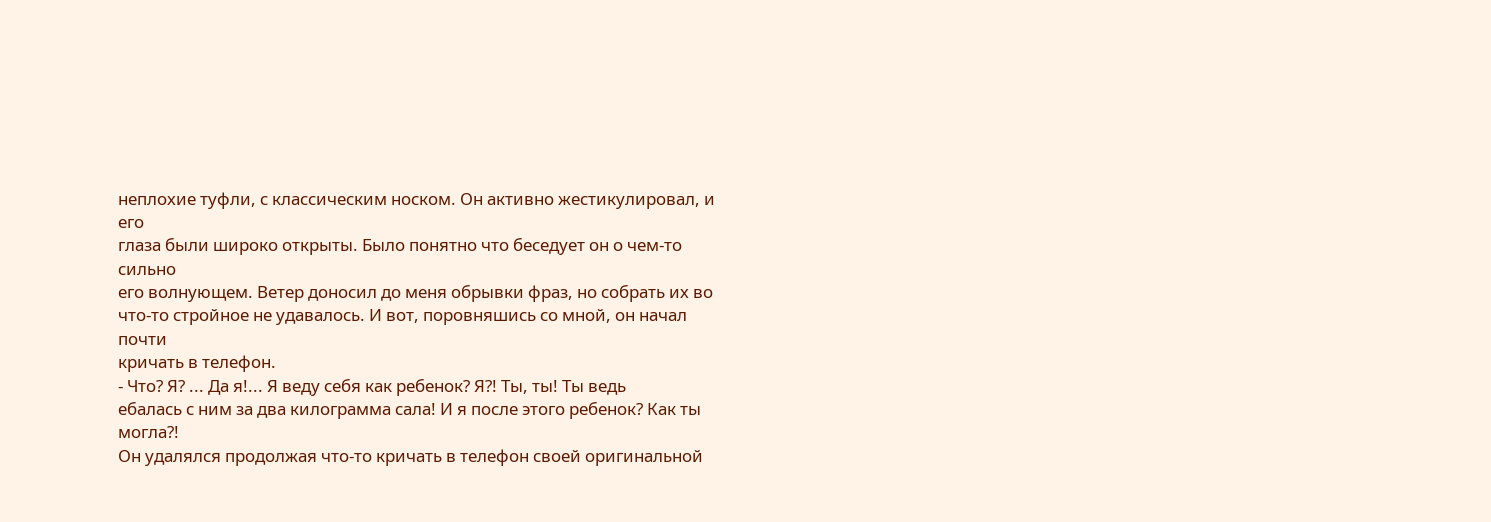неплохие туфли, с классическим носком. Он активно жестикулировал, и его
глаза были широко открыты. Было понятно что беседует он о чем-то сильно
его волнующем. Ветер доносил до меня обрывки фраз, но собрать их во
что-то стройное не удавалось. И вот, поровняшись со мной, он начал почти
кричать в телефон.
- Что? Я? ... Да я!... Я веду себя как ребенок? Я?! Ты, ты! Ты ведь
ебалась с ним за два килограмма сала! И я после этого ребенок? Как ты
могла?!
Он удалялся продолжая что-то кричать в телефон своей оригинальной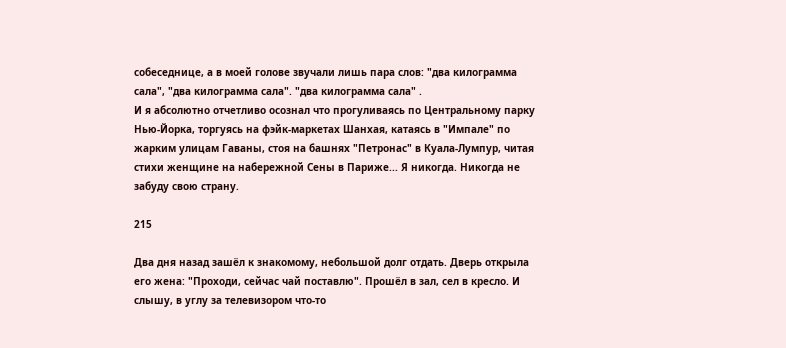собеседнице, а в моей голове звучали лишь пара слов: "два килограмма
сала", "два килограмма сала". "два килограмма сала" .
И я абсолютно отчетливо осознал что прогуливаясь по Центральному парку
Нью-Йорка, торгуясь на фэйк-маркетах Шанхая, катаясь в "Импале" по
жарким улицам Гаваны, стоя на башнях "Петронас" в Куала-Лумпур, читая
стихи женщине на набережной Сены в Париже... Я никогда. Никогда не
забуду свою страну.

215

Два дня назад зашёл к знакомому, небольшой долг отдать. Дверь открыла
его жена: "Проходи, сейчас чай поставлю". Прошёл в зал, сел в кресло. И
слышу, в углу за телевизором что-то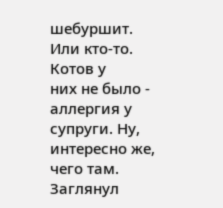шебуршит. Или кто-то. Котов у
них не было - аллергия у супруги. Ну, интересно же, чего там. Заглянул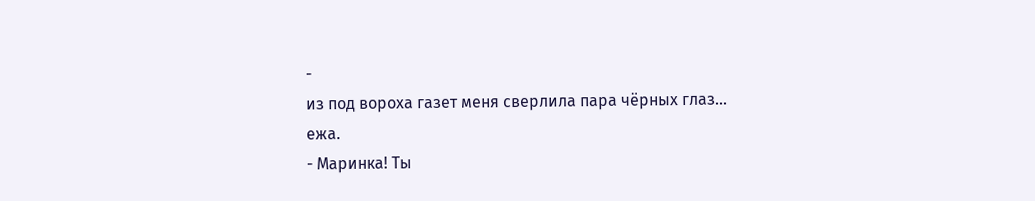-
из под вороха газет меня сверлила пара чёрных глаз... ежа.
- Маринка! Ты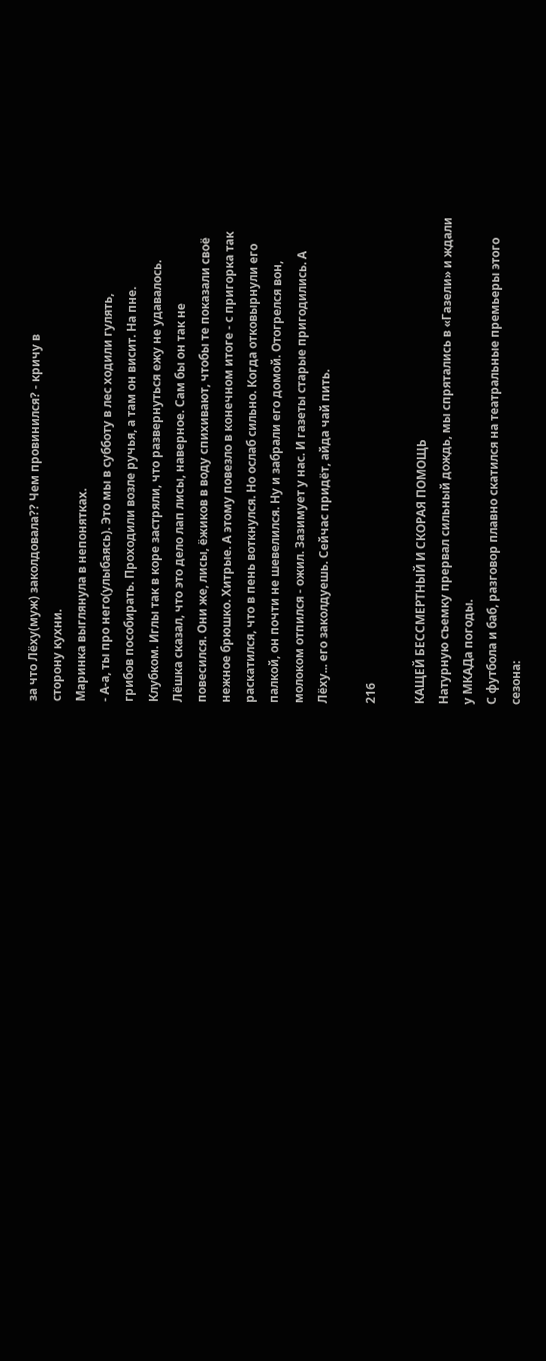за что Лёху(муж) заколдовала?? Чем провинился? - кричу в
сторону кухни.
Маринка выглянула в непонятках.
- А-а, ты про него(улыбаясь). Это мы в субботу в лес ходили гулять,
грибов пособирать. Проходили возле ручья, а там он висит. На пне.
Клубком. Иглы так в коре застряли, что развернуться ежу не удавалось.
Лёшка сказал, что это дело лап лисы, наверное. Сам бы он так не
повесился. Они же, лисы, ёжиков в воду спихивают, чтобы те показали своё
нежное брюшко. Хитрые. А этому повезло в конечном итоге - с пригорка так
раскатился, что в пень воткнулся. Но ослаб сильно. Когда отковырнули его
палкой, он почти не шевелился. Ну и забрали его домой. Отогрелся вон,
молоком отпился - ожил. Зазимует у нас. И газеты старые пригодились. А
Лёху... его заколдуешь. Сейчас придёт, айда чай пить.

216

КАЩЕЙ БЕССМЕРТНЫЙ И СКОРАЯ ПОМОЩЬ
Натурную съемку прервал сильный дождь, мы спрятались в «Газели» и ждали
у МКАДа погоды.
С футбола и баб, разговор плавно скатился на театральные премьеры этого
сезона: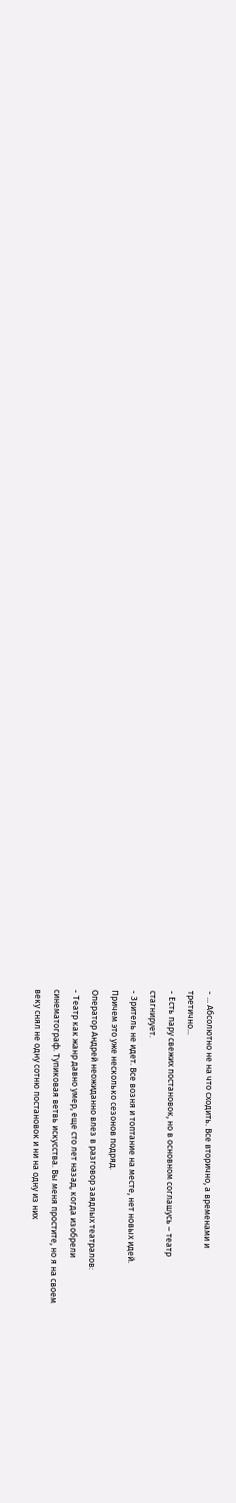- ... Абсолютно не на что сходить. Все вторично, а временами и
третично...
- Есть пару свежих постановок, но в основном соглашусь – театр
стагнирует.
- Зритель не идет. Все возня и топтание на месте, нет новых идей.
Причем это уже несколько сезонов подряд.
Оператор Андрей неожиданно влез в разговор заядлых театралов:
- Театр как жанр давно умер, еще сто лет назад, когда изобрели
синематограф. Тупиковая ветвь искусства. Вы меня простите, но я на своем
веку снял не одну сотню постановок и ни на одну из них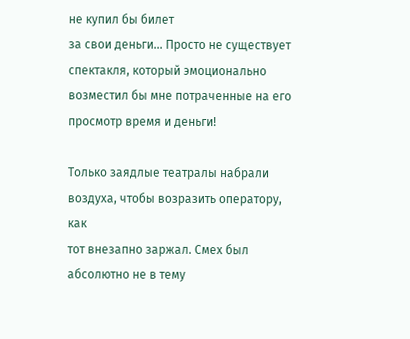не купил бы билет
за свои деньги... Просто не существует спектакля, который эмоционально
возместил бы мне потраченные на его просмотр время и деньги!

Только заядлые театралы набрали воздуха, чтобы возразить оператору, как
тот внезапно заржал. Смех был абсолютно не в тему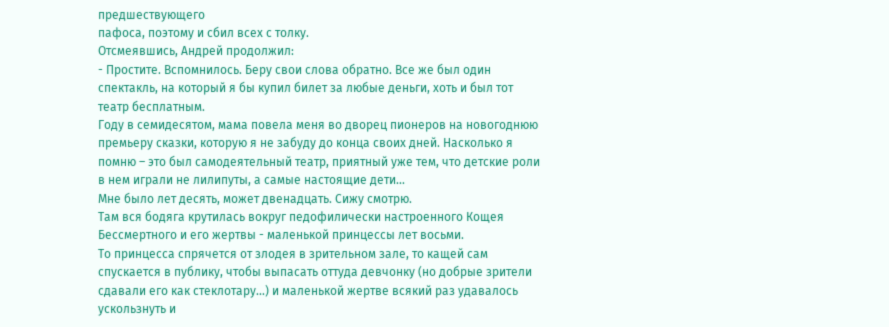предшествующего
пафоса, поэтому и сбил всех с толку.
Отсмеявшись, Андрей продолжил:
- Простите. Вспомнилось. Беру свои слова обратно. Все же был один
спектакль, на который я бы купил билет за любые деньги, хоть и был тот
театр бесплатным.
Году в семидесятом, мама повела меня во дворец пионеров на новогоднюю
премьеру сказки, которую я не забуду до конца своих дней. Насколько я
помню – это был самодеятельный театр, приятный уже тем, что детские роли
в нем играли не лилипуты, а самые настоящие дети...
Мне было лет десять, может двенадцать. Сижу смотрю.
Там вся бодяга крутилась вокруг педофилически настроенного Кощея
Бессмертного и его жертвы - маленькой принцессы лет восьми.
То принцесса спрячется от злодея в зрительном зале, то кащей сам
спускается в публику, чтобы выпасать оттуда девчонку (но добрые зрители
сдавали его как стеклотару...) и маленькой жертве всякий раз удавалось
ускользнуть и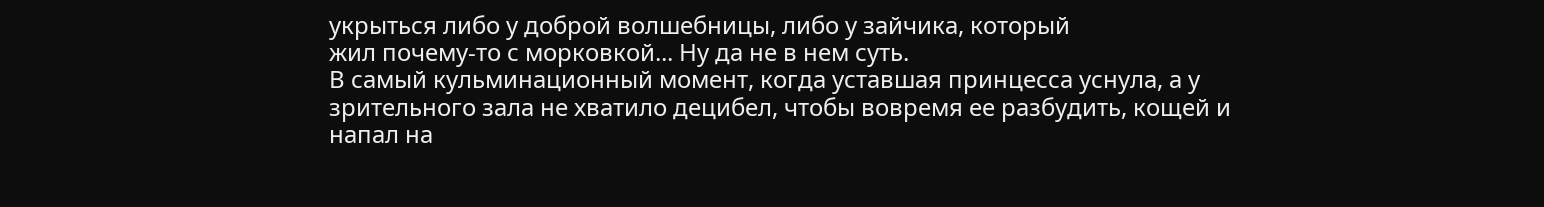укрыться либо у доброй волшебницы, либо у зайчика, который
жил почему-то с морковкой... Ну да не в нем суть.
В самый кульминационный момент, когда уставшая принцесса уснула, а у
зрительного зала не хватило децибел, чтобы вовремя ее разбудить, кощей и
напал на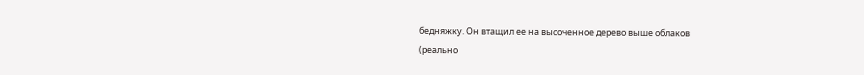бедняжку. Он втащил ее на высоченное дерево выше облаков
(реально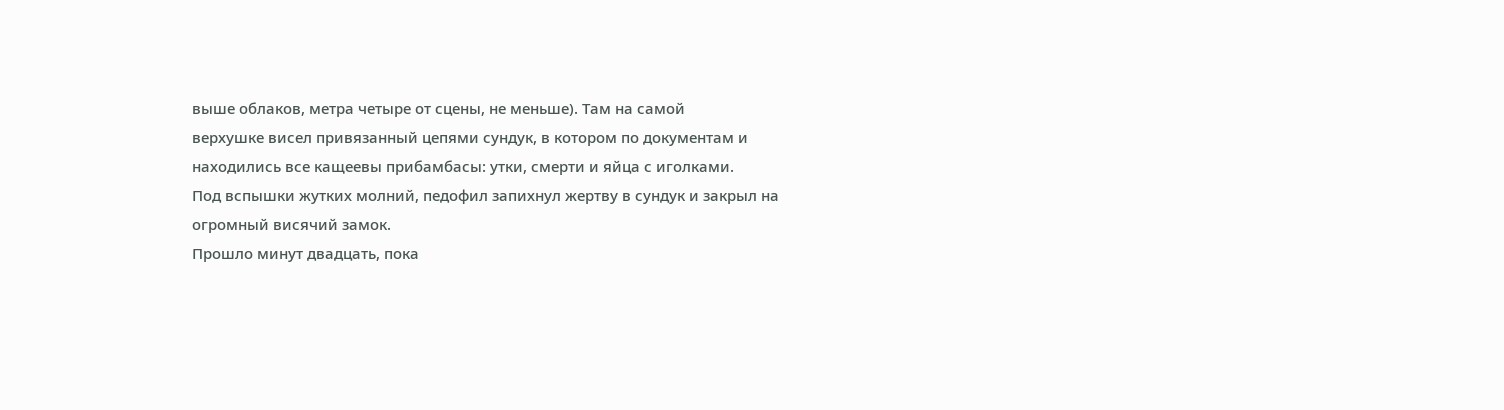выше облаков, метра четыре от сцены, не меньше). Там на самой
верхушке висел привязанный цепями сундук, в котором по документам и
находились все кащеевы прибамбасы: утки, смерти и яйца с иголками.
Под вспышки жутких молний, педофил запихнул жертву в сундук и закрыл на
огромный висячий замок.
Прошло минут двадцать, пока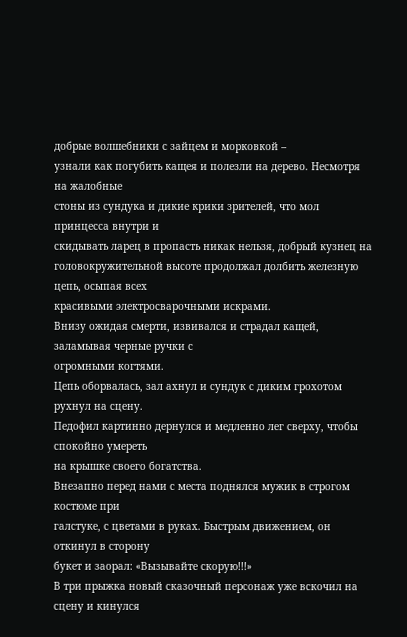добрые волшебники с зайцем и морковкой –
узнали как погубить кащея и полезли на дерево. Несмотря на жалобные
стоны из сундука и дикие крики зрителей, что мол принцесса внутри и
скидывать ларец в пропасть никак нельзя, добрый кузнец на
головокружительной высоте продолжал долбить железную цепь, осыпая всех
красивыми электросварочными искрами.
Внизу ожидая смерти, извивался и страдал кащей, заламывая черные ручки с
огромными когтями.
Цепь оборвалась, зал ахнул и сундук с диким грохотом рухнул на сцену.
Педофил картинно дернулся и медленно лег сверху, чтобы спокойно умереть
на крышке своего богатства.
Внезапно перед нами с места поднялся мужик в строгом костюме при
галстуке, с цветами в руках. Быстрым движением, он откинул в сторону
букет и заорал: «Вызывайте скорую!!!»
В три прыжка новый сказочный персонаж уже вскочил на сцену и кинулся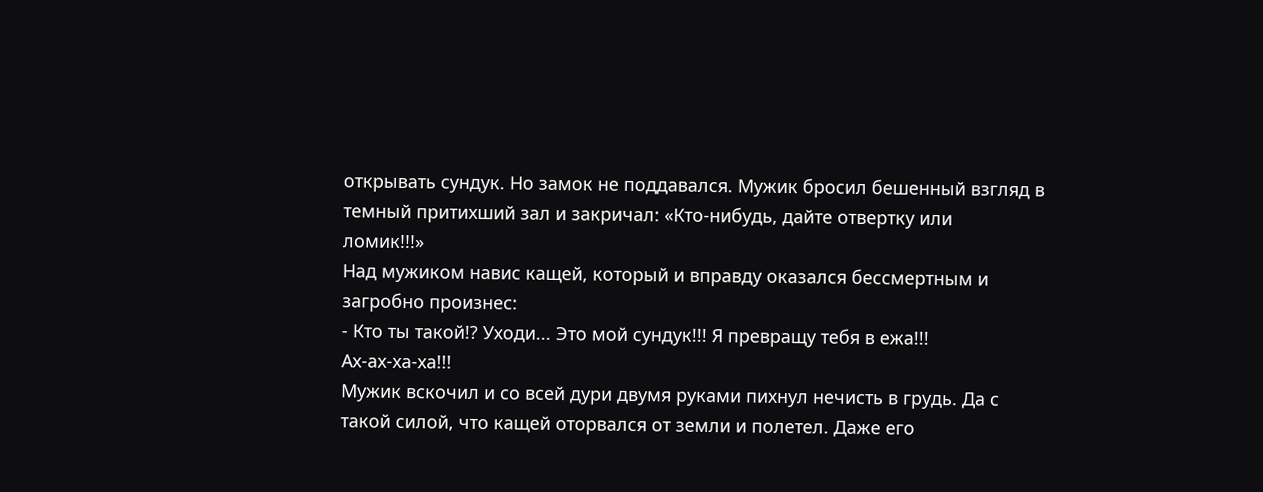открывать сундук. Но замок не поддавался. Мужик бросил бешенный взгляд в
темный притихший зал и закричал: «Кто-нибудь, дайте отвертку или
ломик!!!»
Над мужиком навис кащей, который и вправду оказался бессмертным и
загробно произнес:
- Кто ты такой!? Уходи... Это мой сундук!!! Я превращу тебя в ежа!!!
Ах-ах-ха-ха!!!
Мужик вскочил и со всей дури двумя руками пихнул нечисть в грудь. Да с
такой силой, что кащей оторвался от земли и полетел. Даже его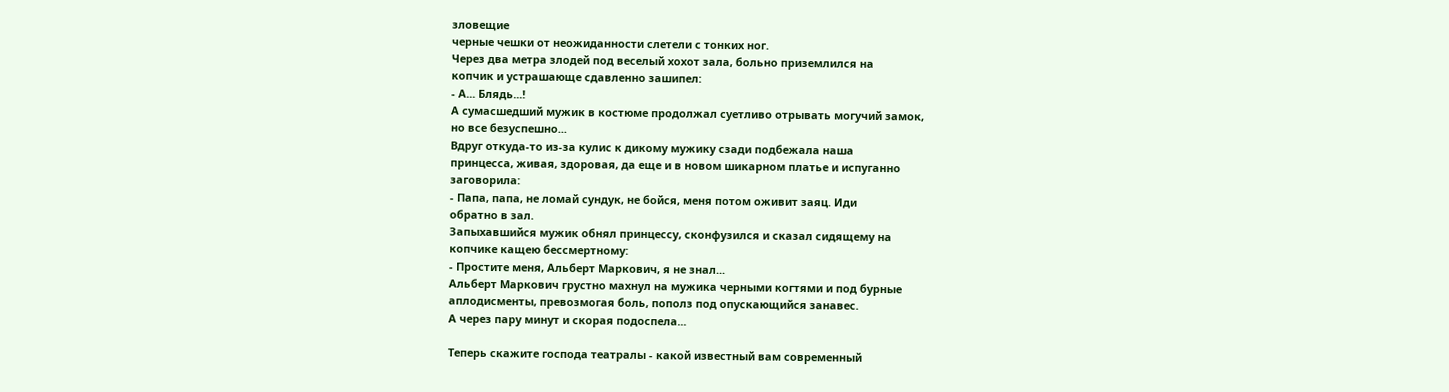зловещие
черные чешки от неожиданности слетели с тонких ног.
Через два метра злодей под веселый хохот зала, больно приземлился на
копчик и устрашающе сдавленно зашипел:
- А... Блядь...!
А сумасшедший мужик в костюме продолжал суетливо отрывать могучий замок,
но все безуспешно...
Вдруг откуда-то из-за кулис к дикому мужику сзади подбежала наша
принцесса, живая, здоровая, да еще и в новом шикарном платье и испуганно
заговорила:
- Папа, папа, не ломай сундук, не бойся, меня потом оживит заяц. Иди
обратно в зал.
Запыхавшийся мужик обнял принцессу, сконфузился и сказал сидящему на
копчике кащею бессмертному:
- Простите меня, Альберт Маркович, я не знал...
Альберт Маркович грустно махнул на мужика черными когтями и под бурные
аплодисменты, превозмогая боль, пополз под опускающийся занавес.
А через пару минут и скорая подоспела...

Теперь скажите господа театралы - какой известный вам современный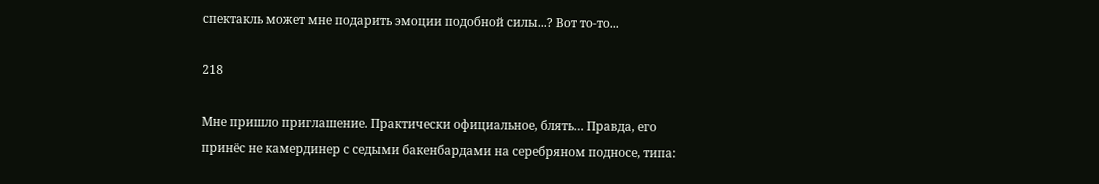спектакль может мне подарить эмоции подобной силы...? Вот то-то...

218

Мне пришло приглашение. Практически официальное, блять… Правда, его принёс не камердинер с седыми бакенбардами на серебряном подносе, типа: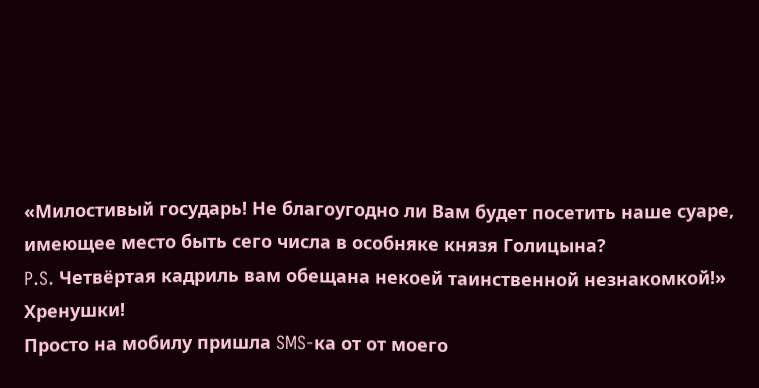«Милостивый государь! Не благоугодно ли Вам будет посетить наше суаре, имеющее место быть сего числа в особняке князя Голицына?
P.S. Четвёртая кадриль вам обещана некоей таинственной незнакомкой!»
Хренушки!
Просто на мобилу пришла SMS-ка от от моего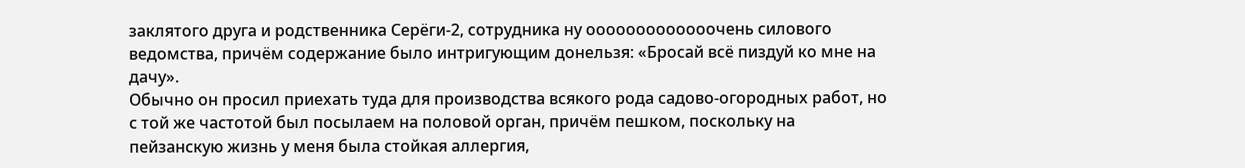заклятого друга и родственника Серёги-2, сотрудника ну ооооооооооооочень силового ведомства, причём содержание было интригующим донельзя: «Бросай всё пиздуй ко мне на дачу».
Обычно он просил приехать туда для производства всякого рода садово-огородных работ, но с той же частотой был посылаем на половой орган, причём пешком, поскольку на пейзанскую жизнь у меня была стойкая аллергия,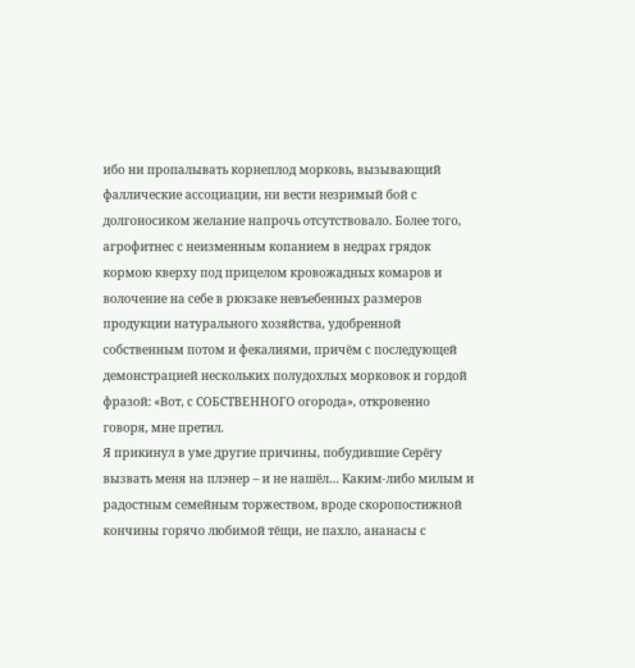ибо ни пропалывать корнеплод морковь, вызывающий фаллические ассоциации, ни вести незримый бой с долгоносиком желание напрочь отсутствовало. Более того, агрофитнес с неизменным копанием в недрах грядок кормою кверху под прицелом кровожадных комаров и волочение на себе в рюкзаке невъебенных размеров продукции натурального хозяйства, удобренной собственным потом и фекалиями, причём с последующей демонстрацией нескольких полудохлых морковок и гордой фразой: «Вот, с СОБСТВЕННОГО огорода», откровенно говоря, мне претил.
Я прикинул в уме другие причины, побудившие Серёгу вызвать меня на плэнер – и не нашёл… Каким-либо милым и радостным семейным торжеством, вроде скоропостижной кончины горячо любимой тёщи, не пахло, ананасы с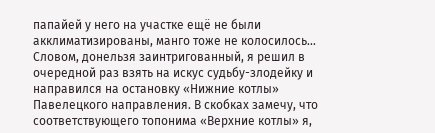папайей у него на участке ещё не были акклиматизированы, манго тоже не колосилось… Словом, донельзя заинтригованный, я решил в очередной раз взять на искус судьбу-злодейку и направился на остановку «Нижние котлы» Павелецкого направления. В скобках замечу, что соответствующего топонима «Верхние котлы» я,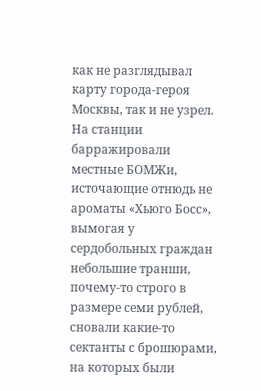как не разглядывал карту города-героя Москвы, так и не узрел.
На станции барражировали местные БОМЖи, источающие отнюдь не ароматы «Хьюго Босс», вымогая у сердобольных граждан небольшие транши, почему-то строго в размере семи рублей, сновали какие-то сектанты с брошюрами, на которых были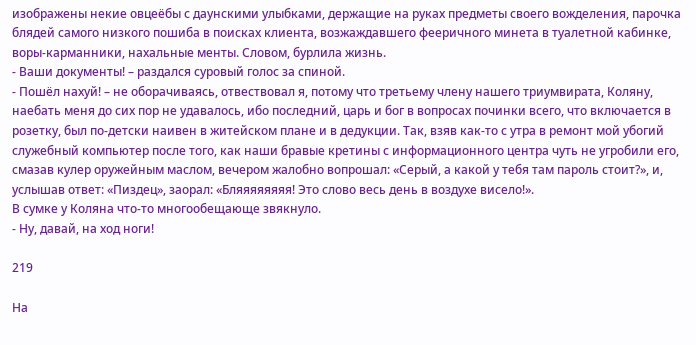изображены некие овцеёбы с даунскими улыбками, держащие на руках предметы своего вожделения, парочка блядей самого низкого пошиба в поисках клиента, возжаждавшего фееричного минета в туалетной кабинке, воры-карманники, нахальные менты. Словом, бурлила жизнь.
- Ваши документы! – раздался суровый голос за спиной.
- Пошёл нахуй! – не оборачиваясь, отвествовал я, потому что третьему члену нашего триумвирата, Коляну, наебать меня до сих пор не удавалось, ибо последний, царь и бог в вопросах починки всего, что включается в розетку, был по-детски наивен в житейском плане и в дедукции. Так, взяв как-то с утра в ремонт мой убогий служебный компьютер после того, как наши бравые кретины с информационного центра чуть не угробили его, смазав кулер оружейным маслом, вечером жалобно вопрошал: «Серый, а какой у тебя там пароль стоит?», и, услышав ответ: «Пиздец», заорал: «Бляяяяяяяя! Это слово весь день в воздухе висело!».
В сумке у Коляна что-то многообещающе звякнуло.
- Ну, давай, на ход ноги!

219

На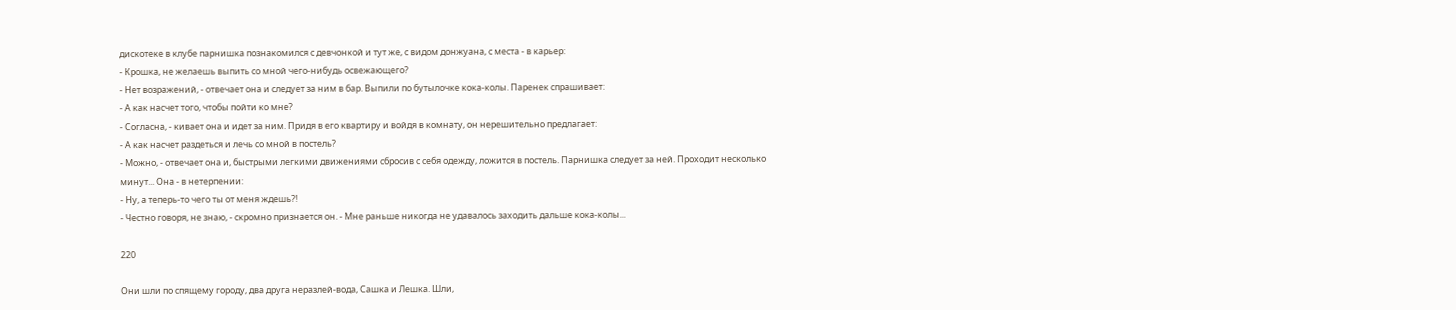дискотеке в клубе парнишка познакомился с девчонкой и тут же, с видом донжуана, с места - в карьер:
- Крошка, не желаешь выпить со мной чего-нибудь освежающего?
- Нет возражений, - отвечает она и следует за ним в бар. Выпили по бутылочке кока-колы. Паренек спрашивает:
- А как насчет того, чтобы пойти ко мне?
- Согласна, - кивает она и идет за ним. Придя в его квартиру и войдя в комнату, он нерешительно предлагает:
- А как насчет раздеться и лечь со мной в постель?
- Можно, - отвечает она и, быстрыми легкими движениями сбросив с себя одежду, ложится в постель. Парнишка следует за ней. Проходит несколько минут... Она - в нетерпении:
- Ну, а теперь-то чего ты от меня ждешь?!
- Честно говоря, не знаю, - скромно признается он. - Мне раньше никогда не удавалось заходить дальше кока-колы...

220

Они шли по спящему городу, два друга неразлей-вода, Сашка и Лешка. Шли,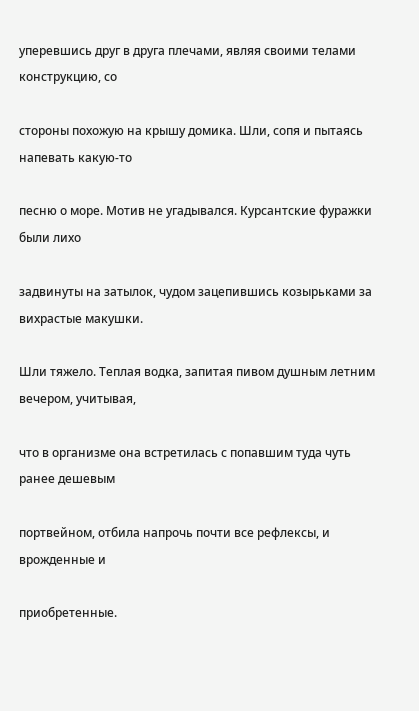уперевшись друг в друга плечами, являя своими телами конструкцию, со

стороны похожую на крышу домика. Шли, сопя и пытаясь напевать какую-то

песню о море. Мотив не угадывался. Курсантские фуражки были лихо

задвинуты на затылок, чудом зацепившись козырьками за вихрастые макушки.

Шли тяжело. Теплая водка, запитая пивом душным летним вечером, учитывая,

что в организме она встретилась с попавшим туда чуть ранее дешевым

портвейном, отбила напрочь почти все рефлексы, и врожденные и

приобретенные.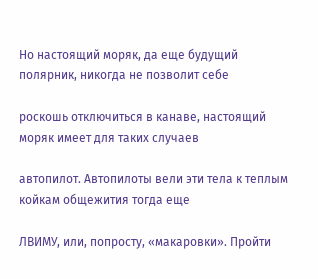Но настоящий моряк, да еще будущий полярник, никогда не позволит себе

роскошь отключиться в канаве, настоящий моряк имеет для таких случаев

автопилот. Автопилоты вели эти тела к теплым койкам общежития тогда еще

ЛВИМУ, или, попросту, «макаровки». Пройти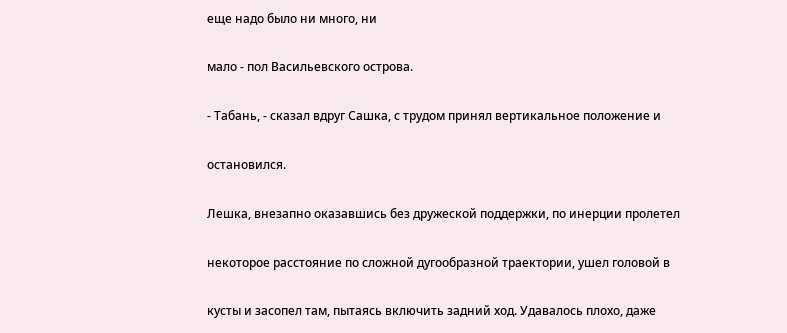еще надо было ни много, ни

мало - пол Васильевского острова.

- Табань, - сказал вдруг Сашка, с трудом принял вертикальное положение и

остановился.

Лешка, внезапно оказавшись без дружеской поддержки, по инерции пролетел

некоторое расстояние по сложной дугообразной траектории, ушел головой в

кусты и засопел там, пытаясь включить задний ход. Удавалось плохо, даже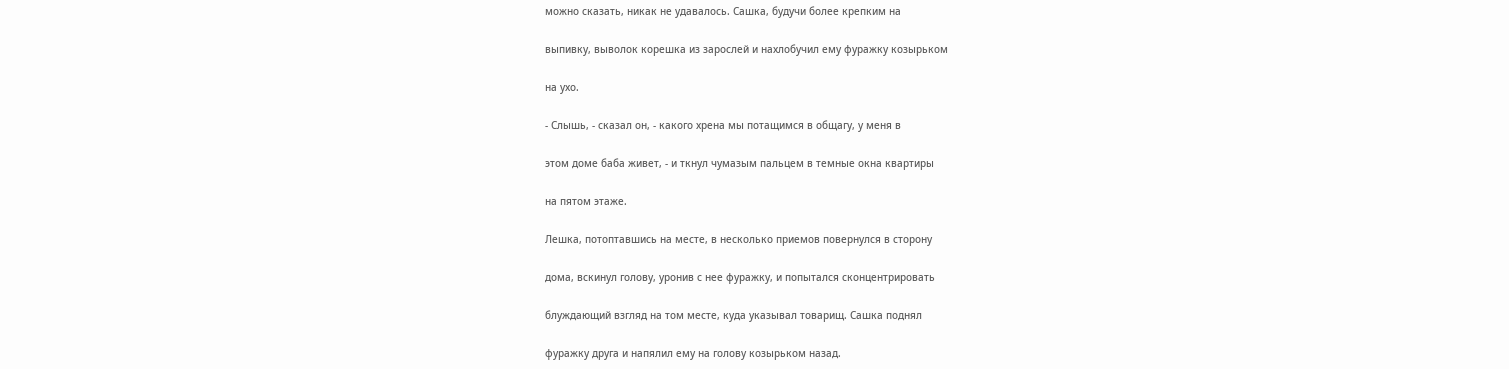можно сказать, никак не удавалось. Сашка, будучи более крепким на

выпивку, выволок корешка из зарослей и нахлобучил ему фуражку козырьком

на ухо.

- Слышь, - сказал он, - какого хрена мы потащимся в общагу, у меня в

этом доме баба живет, - и ткнул чумазым пальцем в темные окна квартиры

на пятом этаже.

Лешка, потоптавшись на месте, в несколько приемов повернулся в сторону

дома, вскинул голову, уронив с нее фуражку, и попытался сконцентрировать

блуждающий взгляд на том месте, куда указывал товарищ. Сашка поднял

фуражку друга и напялил ему на голову козырьком назад.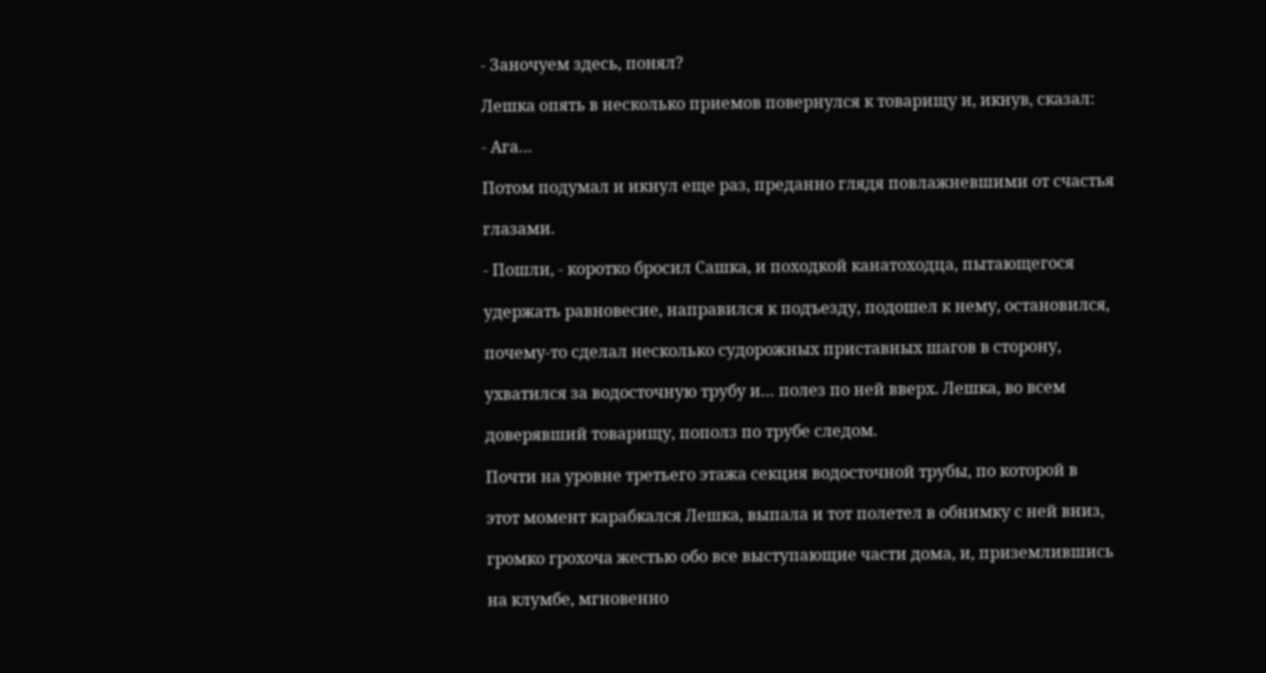- Заночуем здесь, понял?

Лешка опять в несколько приемов повернулся к товарищу и, икнув, сказал:

- Ага…

Потом подумал и икнул еще раз, преданно глядя повлажневшими от счастья

глазами.

- Пошли, - коротко бросил Сашка, и походкой канатоходца, пытающегося

удержать равновесие, направился к подъезду, подошел к нему, остановился,

почему-то сделал несколько судорожных приставных шагов в сторону,

ухватился за водосточную трубу и… полез по ней вверх. Лешка, во всем

доверявший товарищу, пополз по трубе следом.

Почти на уровне третьего этажа секция водосточной трубы, по которой в

этот момент карабкался Лешка, выпала и тот полетел в обнимку с ней вниз,

громко грохоча жестью обо все выступающие части дома, и, приземлившись

на клумбе, мгновенно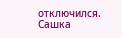отключился. Сашка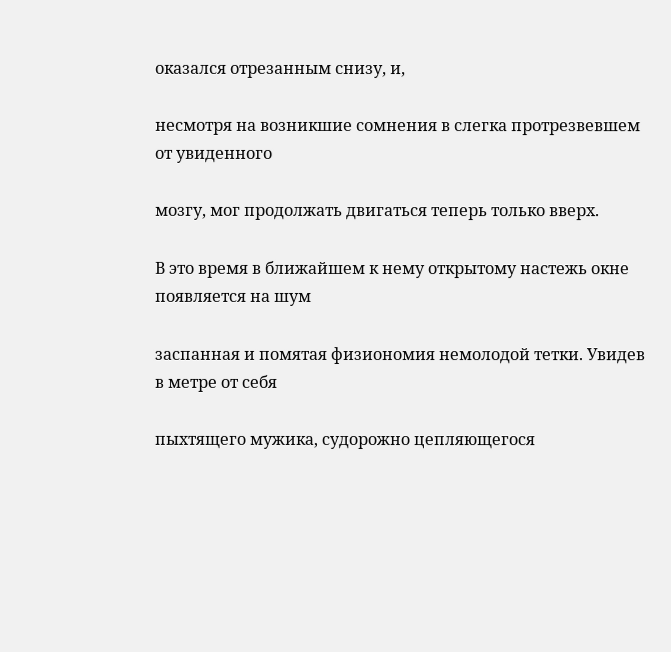оказался отрезанным снизу, и,

несмотря на возникшие сомнения в слегка протрезвевшем от увиденного

мозгу, мог продолжать двигаться теперь только вверх.

В это время в ближайшем к нему открытому настежь окне появляется на шум

заспанная и помятая физиономия немолодой тетки. Увидев в метре от себя

пыхтящего мужика, судорожно цепляющегося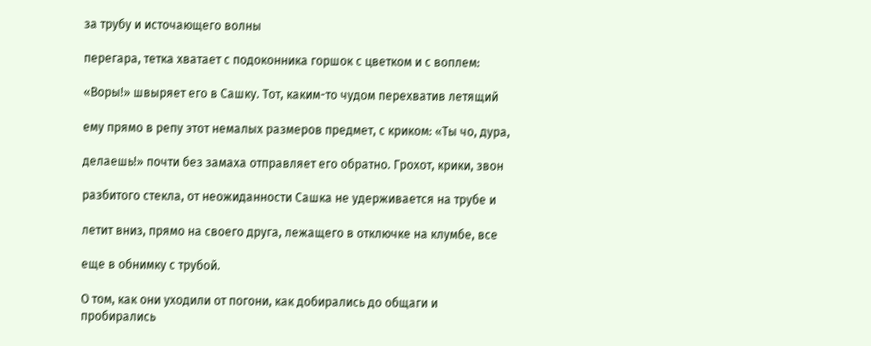за трубу и источающего волны

перегара, тетка хватает с подоконника горшок с цветком и с воплем:

«Воры!» швыряет его в Сашку. Тот, каким-то чудом перехватив летящий

ему прямо в репу этот немалых размеров предмет, с криком: «Ты чо, дура,

делаешь!» почти без замаха отправляет его обратно. Грохот, крики, звон

разбитого стекла, от неожиданности Сашка не удерживается на трубе и

летит вниз, прямо на своего друга, лежащего в отключке на клумбе, все

еще в обнимку с трубой.

О том, как они уходили от погони, как добирались до общаги и пробирались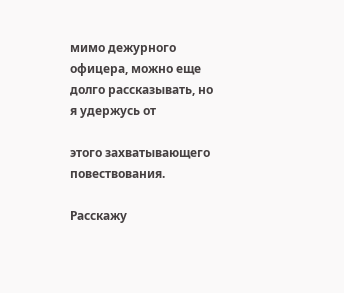мимо дежурного офицера, можно еще долго рассказывать, но я удержусь от

этого захватывающего повествования.

Расскажу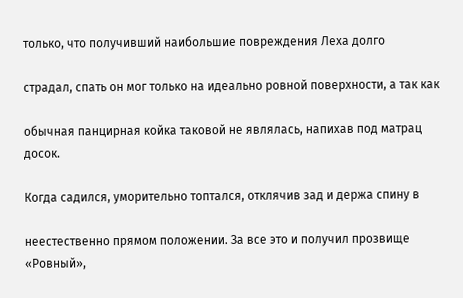только, что получивший наибольшие повреждения Леха долго

страдал, спать он мог только на идеально ровной поверхности, а так как

обычная панцирная койка таковой не являлась, напихав под матрац досок.

Когда садился, уморительно топтался, отклячив зад и держа спину в

неестественно прямом положении. За все это и получил прозвище «Ровный»,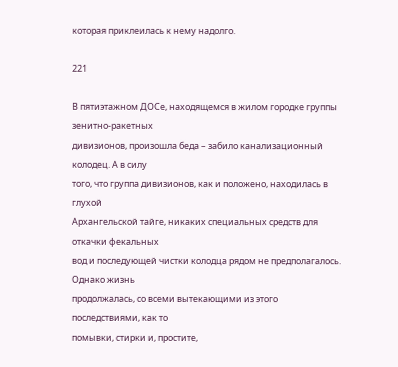которая приклеилась к нему надолго.

221

В пятиэтажном ДОСе, находящемся в жилом городке группы зенитно-ракетных
дивизионов, произошла беда – забило канализационный колодец. А в силу
того, что группа дивизионов, как и положено, находилась в глухой
Архангельской тайге, никаких специальных средств для откачки фекальных
вод и последующей чистки колодца рядом не предполагалось. Однако жизнь
продолжалась, со всеми вытекающими из этого последствиями, как то
помывки, стирки и, простите,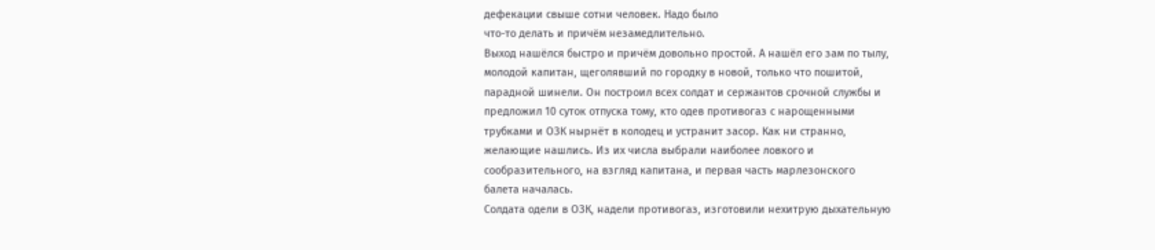дефекации свыше сотни человек. Надо было
что-то делать и причём незамедлительно.
Выход нашёлся быстро и причём довольно простой. А нашёл его зам по тылу,
молодой капитан, щеголявший по городку в новой, только что пошитой,
парадной шинели. Он построил всех солдат и сержантов срочной службы и
предложил 10 суток отпуска тому, кто одев противогаз с нарощенными
трубками и ОЗК нырнёт в колодец и устранит засор. Как ни странно,
желающие нашлись. Из их числа выбрали наиболее ловкого и
сообразительного, на взгляд капитана, и первая часть марлезонского
балета началась.
Солдата одели в ОЗК, надели противогаз, изготовили нехитрую дыхательную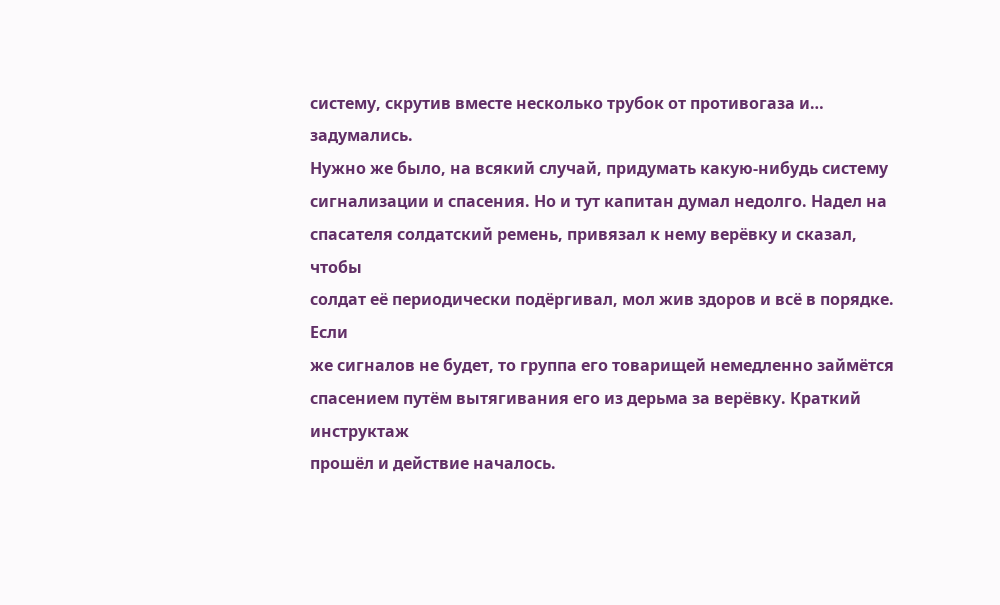систему, скрутив вместе несколько трубок от противогаза и… задумались.
Нужно же было, на всякий случай, придумать какую-нибудь систему
сигнализации и спасения. Но и тут капитан думал недолго. Надел на
спасателя солдатский ремень, привязал к нему верёвку и сказал, чтобы
солдат её периодически подёргивал, мол жив здоров и всё в порядке. Если
же сигналов не будет, то группа его товарищей немедленно займётся
спасением путём вытягивания его из дерьма за верёвку. Краткий инструктаж
прошёл и действие началось.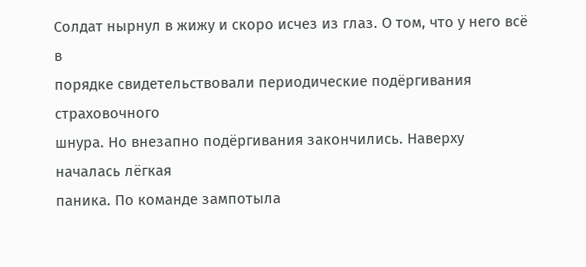Солдат нырнул в жижу и скоро исчез из глаз. О том, что у него всё в
порядке свидетельствовали периодические подёргивания страховочного
шнура. Но внезапно подёргивания закончились. Наверху началась лёгкая
паника. По команде зампотыла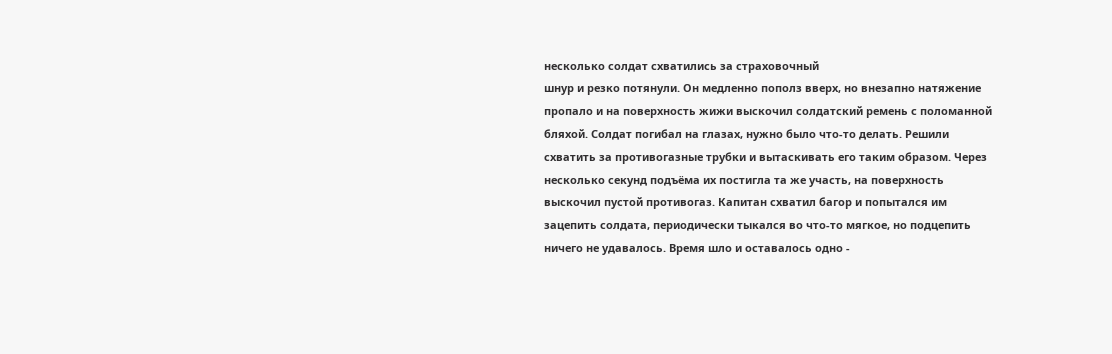несколько солдат схватились за страховочный
шнур и резко потянули. Он медленно пополз вверх, но внезапно натяжение
пропало и на поверхность жижи выскочил солдатский ремень с поломанной
бляхой. Солдат погибал на глазах, нужно было что-то делать. Решили
схватить за противогазные трубки и вытаскивать его таким образом. Через
несколько секунд подъёма их постигла та же участь, на поверхность
выскочил пустой противогаз. Капитан схватил багор и попытался им
зацепить солдата, периодически тыкался во что-то мягкое, но подцепить
ничего не удавалось. Время шло и оставалось одно -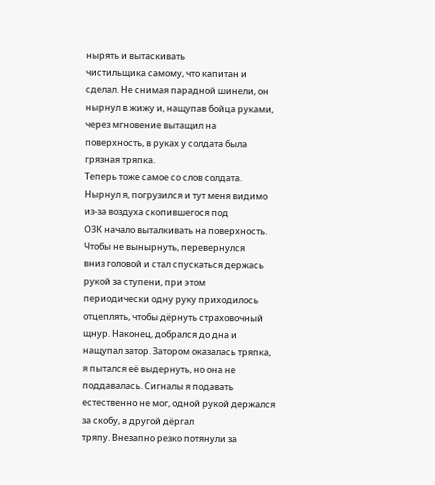нырять и вытаскивать
чистильщика самому, что капитан и сделал. Не снимая парадной шинели, он
нырнул в жижу и, нащупав бойца руками, через мгновение вытащил на
поверхность, в руках у солдата была грязная тряпка.
Теперь тоже самое со слов солдата.
Нырнул я, погрузился и тут меня видимо из-за воздуха скопившегося под
ОЗК начало выталкивать на поверхность. Чтобы не вынырнуть, перевернулся
вниз головой и стал спускаться держась рукой за ступени, при этом
периодически одну руку приходилось отцеплять, чтобы дёрнуть страховочный
щнур. Наконец, добрался до дна и нащупал затор. Затором оказалась тряпка,
я пытался её выдернуть, но она не поддавалась. Сигналы я подавать
естественно не мог, одной рукой держался за скобу, а другой дёргал
тряпу. Внезапно резко потянули за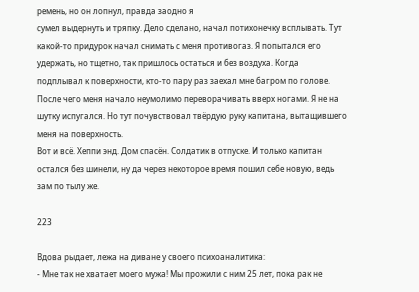ремень, но он лопнул, правда заодно я
сумел выдернуть и тряпку. Дело сделано, начал потихонечку всплывать. Тут
какой-то придурок начал снимать с меня противогаз. Я попытался его
удержать, но тщетно, так пришлось остаться и без воздуха. Когда
подплывал к поверхности, кто-то пару раз заехал мне багром по голове.
После чего меня начало неумолимо переворачивать вверх ногами. Я не на
шутку испугался. Но тут почувствовал твёрдую руку капитана, вытащившего
меня на поверхность.
Вот и всё. Хеппи энд. Дом спасён. Солдатик в отпуске. И только капитан
остался без шинели, ну да через некоторое время пошил себе новую, ведь
зам по тылу же.

223

Вдова рыдает, лежа на диване у своего психоаналитика:
- Мне так не хватает моего мужа! Мы прожили с ним 25 лет, пока рак не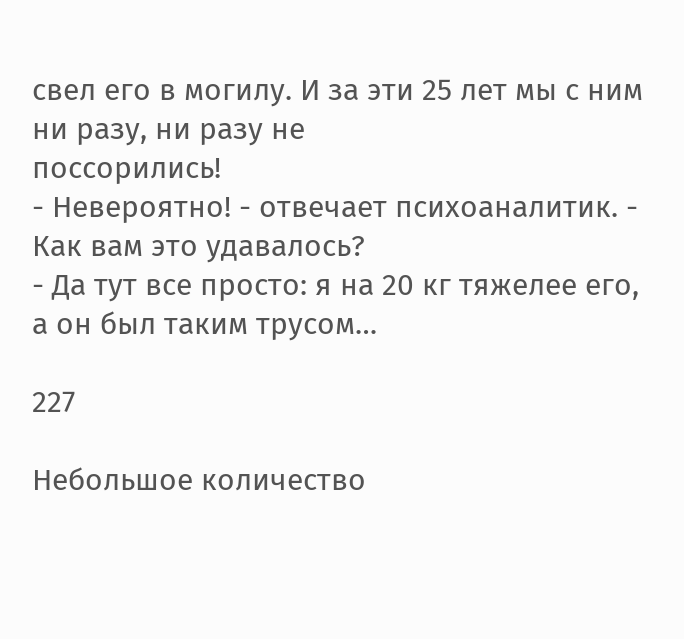свел его в могилу. И за эти 25 лет мы с ним ни разу, ни разу не
поссорились!
- Невероятно! - отвечает психоаналитик. - Как вам это удавалось?
- Да тут все просто: я на 20 кг тяжелее его, а он был таким трусом…

227

Небольшое количество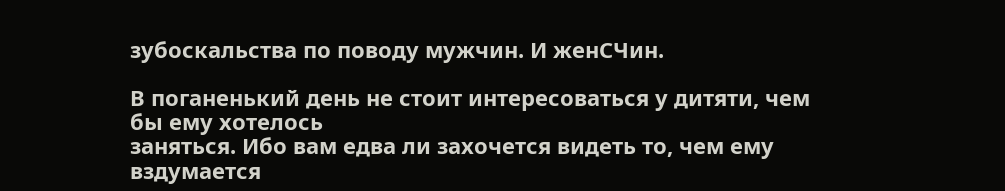зубоскальства по поводу мужчин. И женСЧин.

В поганенький день не стоит интересоваться у дитяти, чем бы ему хотелось
заняться. Ибо вам едва ли захочется видеть то, чем ему вздумается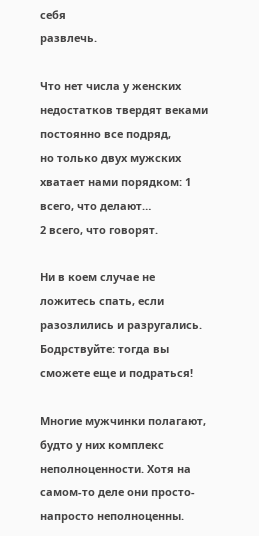себя
развлечь.

Что нет числа у женских недостатков твердят веками постоянно все подряд,
но только двух мужских хватает нами порядком: 1 всего, что делают…
2 всего, что говорят.

Ни в коем случае не ложитесь спать, если разозлились и разругались.
Бодрствуйте: тогда вы сможете еще и подраться!

Многие мужчинки полагают, будто у них комплекс неполноценности. Хотя на
самом-то деле они просто-напросто неполноценны.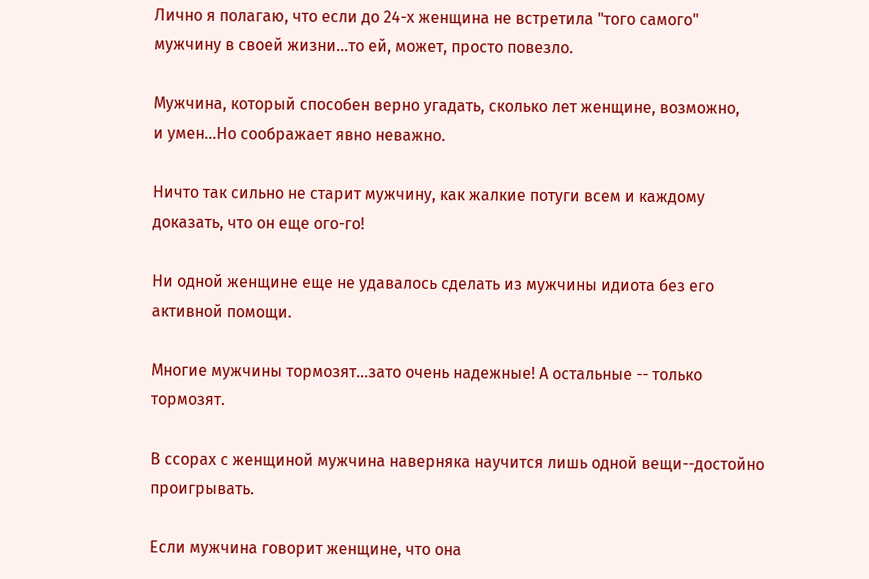Лично я полагаю, что если до 24-х женщина не встретила "того самого"
мужчину в своей жизни…то ей, может, просто повезло.

Мужчина, который способен верно угадать, сколько лет женщине, возможно,
и умен…Но соображает явно неважно.

Ничто так сильно не старит мужчину, как жалкие потуги всем и каждому
доказать, что он еще ого-го!

Ни одной женщине еще не удавалось сделать из мужчины идиота без его
активной помощи.

Многие мужчины тормозят…зато очень надежные! А остальные -- только
тормозят.

В ссорах с женщиной мужчина наверняка научится лишь одной вещи--достойно
проигрывать.

Если мужчина говорит женщине, что она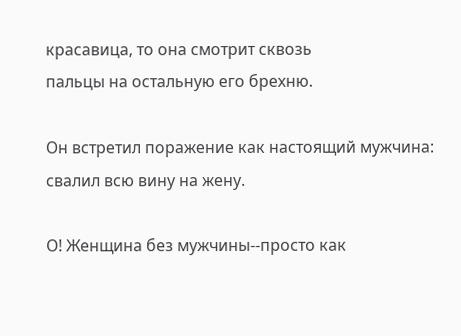красавица, то она смотрит сквозь
пальцы на остальную его брехню.

Он встретил поражение как настоящий мужчина: свалил всю вину на жену.

О! Женщина без мужчины--просто как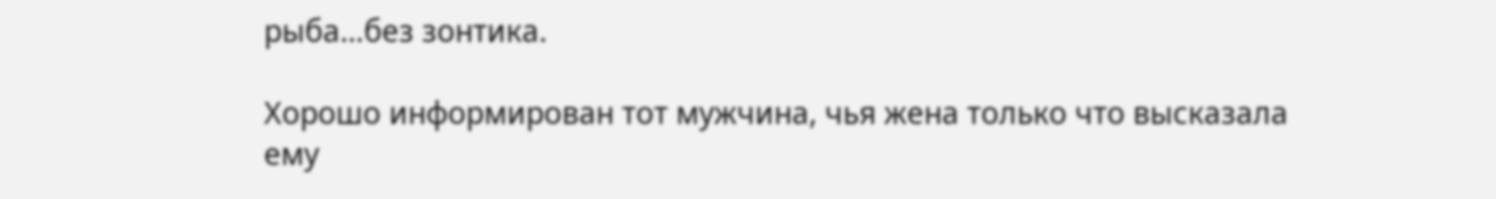рыба…без зонтика.

Хорошо информирован тот мужчина, чья жена только что высказала ему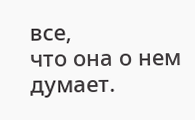все,
что она о нем думает.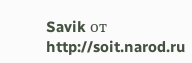Savik от http://soit.narod.ru